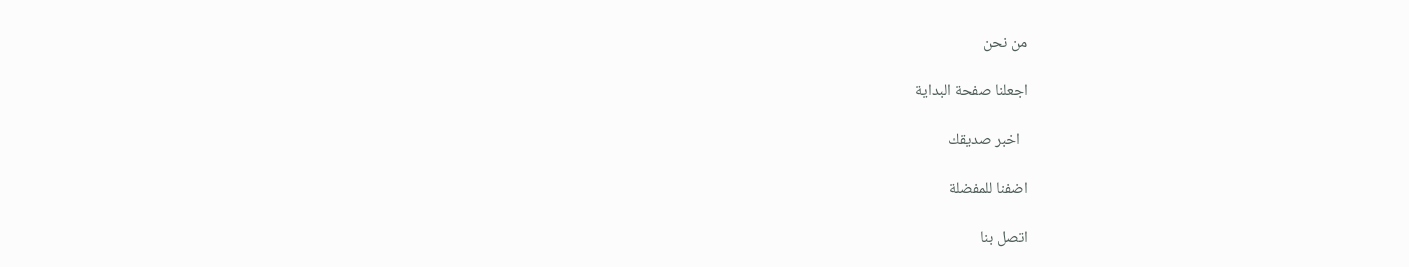من نحن

اجعلنا صفحة البداية

  اخبر صديقك

اضفنا للمفضلة

اتصل بنا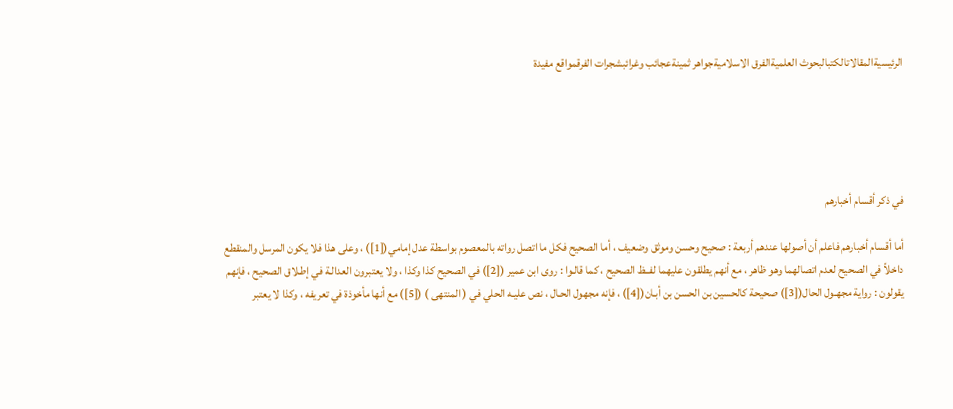الرئيسيةالمقالاتالكتبالبحوث العلميةالفرق الاسلاميةجواهر ثمينةعجائب وغرائبشجرات الفرقمواقع مفيدة





في ذكر أقسام أخبارهم

أما أقسام أخبارهم فاعلم أن أصولها عندهم أربعة : صحيح وحسن وموثق وضعيف ، أما الصحيح فكل ما اتصل رواته بالمعصوم بواسطة عدل إمامي([1]) ، وعلى هذا فلا يكون المرسل والمنقطع داخلاً في الصحيح لعدم اتصالهما وهو ظاهر ، مع أنهم يطلقون عليهما لفــظ الصحيح ، كما قالـوا : روى ابن عمير ([2]) في الصحيح كذا وكذا ، ولا يعتبرون العدالـة في إطـلاق الصحيح ، فإنهم يقولون : رواية مجهـول الحال([3]) صحيحة كالحسين بن الحسن بن أبـان([4]) ، فإنه مجهول الحـال ، نص عليـه الحلي في ( المنتهى ) ([5]) مع أنها مأخوذة في تعريفه ، وكذا لا يعتبر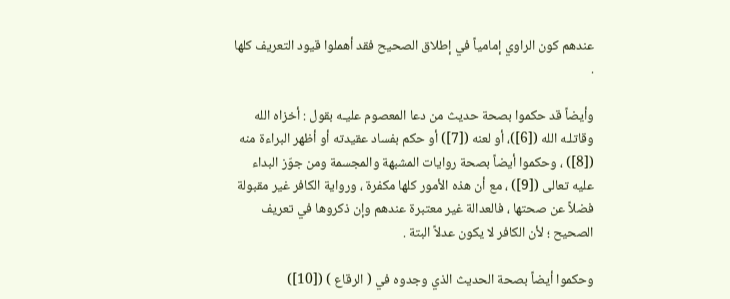عندهم كون الراوي إمامياً في إطلاق الصحيح فقد أهملوا قيود التعريف كلها .

وأيضاً قد حكموا بصحة حديث من دعا المعصوم عليـه بقول : أخزاه الله وقاتلـه الله ([6])، أو لعنه ([7]) أو حكم بفساد عقيدته أو أظهر البراءة منه ([8]) ، وحكموا أيضاً بصحة روايات المشبهة والمجسمة ومن جوّز البداء عليه تعالى ([9]) ، مع أن هذه الأمور كلها مكفرة ، ورواية الكافر غير مقبولة فضلاً عن صحتها ، فالعدالة غير معتبرة عندهم وإن ذكروها في تعريف الصحيح ؛ لأن الكافر لا يكون عدلاً البتة .

وحكموا أيضاً بصحة الحديث الذي وجدوه في ( الرقاع ) ([10])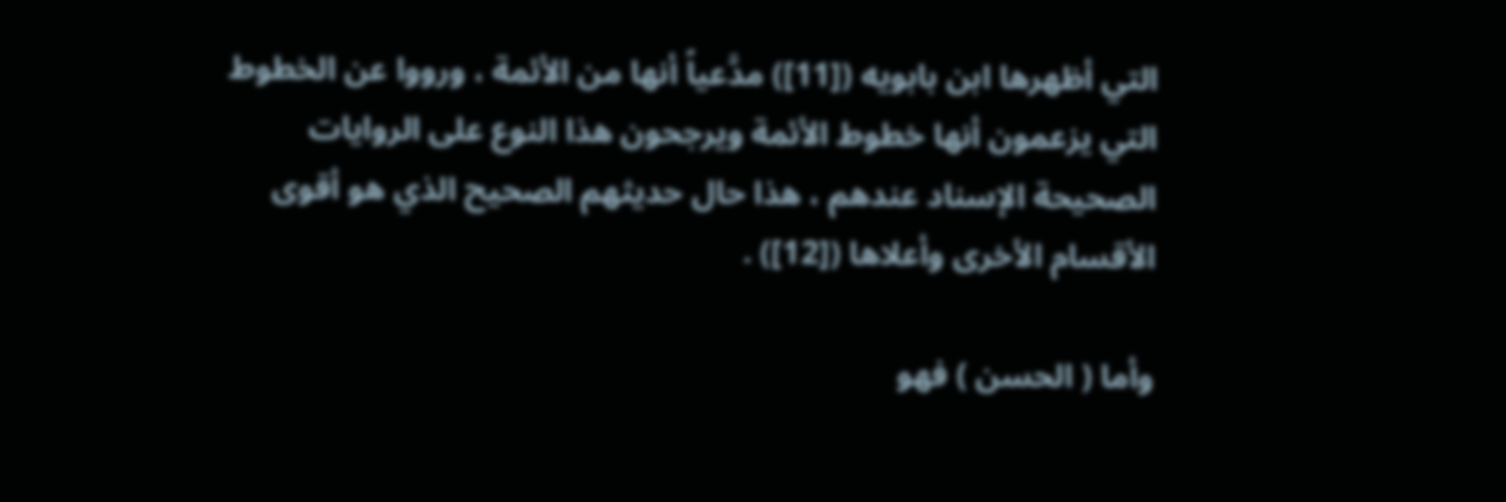التي أظهرها ابن بابويه ([11]) مدَّعياً أنها من الأئمة ، ورووا عن الخطوط التي يزعمون أنها خطوط الأئمة ويرجحون هذا النوع على الروايات الصحيحة الإسناد عندهم ، هذا حال حديثهم الصحيح الذي هو أقوى الأقسام الأخرى وأعلاها ([12]) .

وأما ( الحسن ) فهو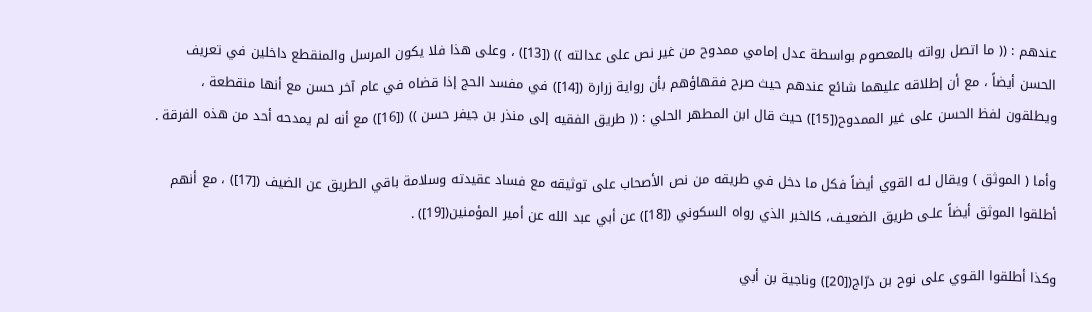عندهم : (( ما اتصل رواته بالمعصوم بواسطة عدل إمامي ممدوح من غير نص على عدالته )) ([13]) ، وعلى هذا فلا يكون المرسل والمنقطع داخلين في تعريف الحسن أيضاً ، مع أن إطلاقه عليهما شائع عندهم حيث صرح فقهاؤهم بأن رواية زرارة ([14]) في مفسد الحج إذا قضاه في عام آخر حسن مع أنها منقطعة ، ويطلقون لفظ الحسن على غير الممدوح([15]) حيث قال ابن المطهر الحلي : (( طريق الفقيه إلى منذر بن جيفر حسن )) ([16]) مع أنه لم يمدحه أحد من هذه الفرقة .

وأما ( الموثق ) ويقال لـه القوي أيضاً فكل ما دخل في طريقه من نص الأصحاب على توثيقه مع فساد عقيدته وسلامة باقي الطريق عن الضيف ([17]) ، مع أنهم أطلقوا الموثق أيضاً علـى طريق الضعيـف، كالخبر الذي رواه السكوني ([18]) عن أبي عبد الله عن أمير المؤمنين([19]) .

وكذا أطلقوا القـوي على نوح بن درّاج([20]) وناجية بن أبي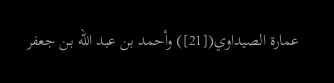عمارة الصيداوي([21]) وأحمد بن عبد الله بـن جعفر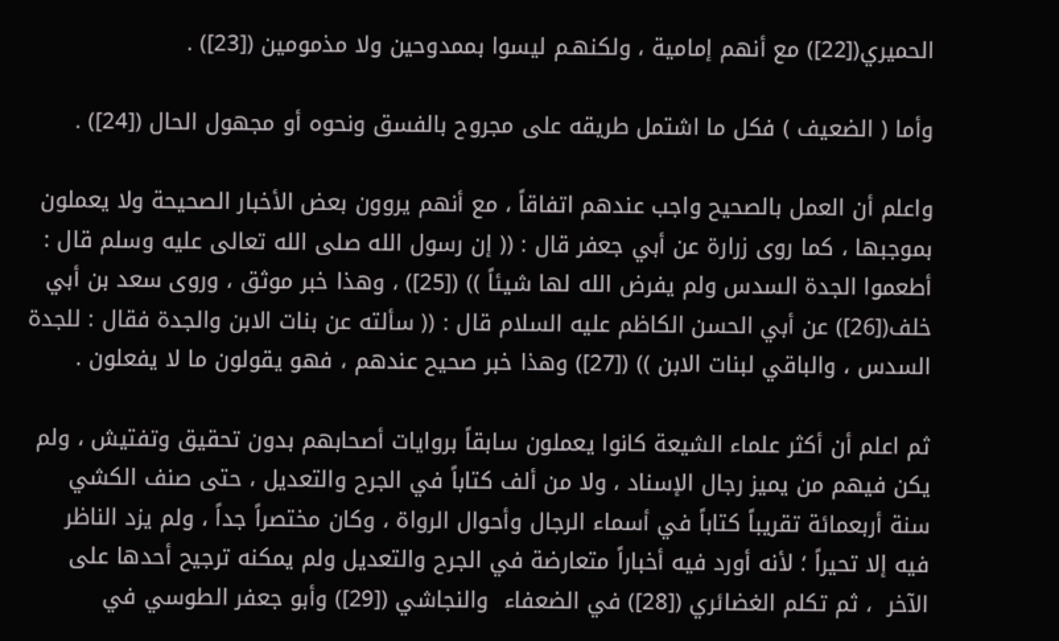الحميري([22]) مع أنهم إمامية ، ولكنهـم ليسوا بممدوحين ولا مذمومين ([23]) .

وأما ( الضعيف ) فكل ما اشتمل طريقه على مجروح بالفسق ونحوه أو مجهول الحال ([24]) .

واعلم أن العمل بالصحيح واجب عندهم اتفاقاً ، مع أنهم يروون بعض الأخبار الصحيحة ولا يعملون بموجبها ، كما روى زرارة عن أبي جعفر قال : (( إن رسول الله صلى الله تعالى عليه وسلم قال : أطعموا الجدة السدس ولم يفرض الله لها شيئاً )) ([25]) ، وهذا خبر موثق ، وروى سعد بن أبي خلف([26]) عن أبي الحسن الكاظم عليه السلام قال : (( سألته عن بنات الابن والجدة فقال : للجدة السدس ، والباقي لبنات الابن )) ([27]) وهذا خبر صحيح عندهم ، فهو يقولون ما لا يفعلون .

ثم اعلم أن أكثر علماء الشيعة كانوا يعملون سابقاً بروايات أصحابهم بدون تحقيق وتفتيش ، ولم يكن فيهم من يميز رجال الإسناد ، ولا من ألف كتاباً في الجرح والتعديل ، حتى صنف الكشي سنة أربعمائة تقريباً كتاباً في أسماء الرجال وأحوال الرواة ، وكان مختصراً جداً ، ولم يزد الناظر فيه إلا تحيراً ؛ لأنه أورد فيه أخباراً متعارضة في الجرح والتعديل ولم يمكنه ترجيح أحدها على الآخر  ، ثم تكلم الغضائري ([28]) في الضعفاء  والنجاشي ([29]) وأبو جعفر الطوسي في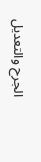الجرح والتعديل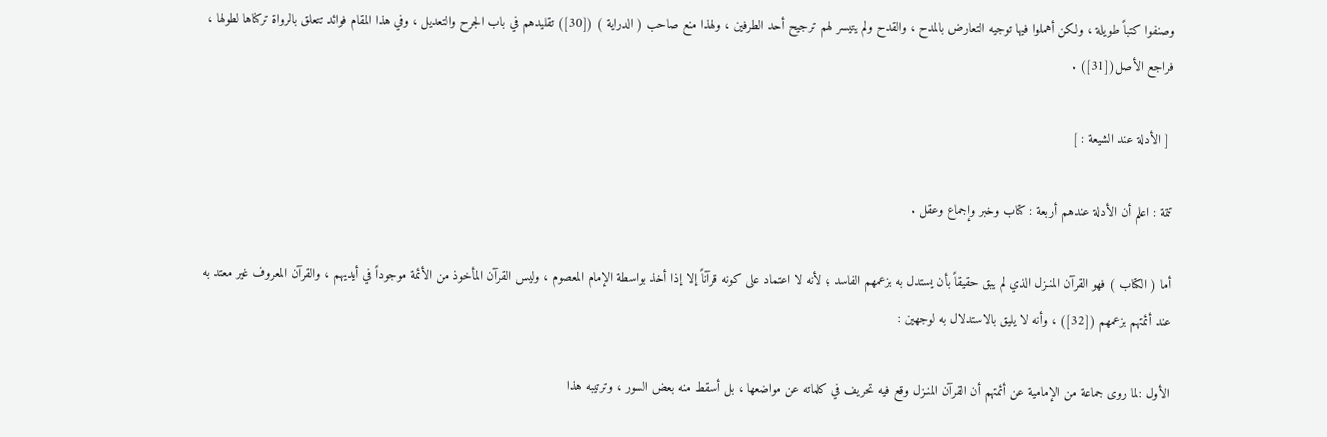وصنفوا كتباً طويلة ، ولكن أهملوا فيها توجيه التعارض بالمدح ، والقدح ولم يتيسر لهم ترجيح أحد الطرفين ، ولهذا منع صاحب ( الدراية ) ([30]) تقليدهم في باب الجرح والتعديل ، وفي هذا المقام فوائد تتعلق بالرواة تركناها لطولها ، فراجع الأصل([31]) .

 [ الأدلة عند الشيعة : ]

تتمة : اعلم أن الأدلة عندهم أربعة : كتاب وخبر وإجماع وعقل .

أما ( الكتاب ) فهو القرآن المنـزل الذي لم يبق حقيقاً بأن يستدل به بزعمهم الفاسد ؛ لأنه لا اعتماد على كونه قرآناً إلا إذا أخذ بواسطة الإمام المعصوم ، وليس القرآن المأخوذ من الأئمة موجوداً في أيديهم ، والقرآن المعروف غير معتد به عند أئمتهم بزعمهم ([32]) ، وأنه لا يليق بالاستدلال به لوجهين :

الأول :لما روى جماعة من الإمامية عن أئمتهم أن القرآن المنـزل وقع فيه تحريف في كلماته عن مواضعها ، بل أسقط منه بعض السور ، وترتيبه هذا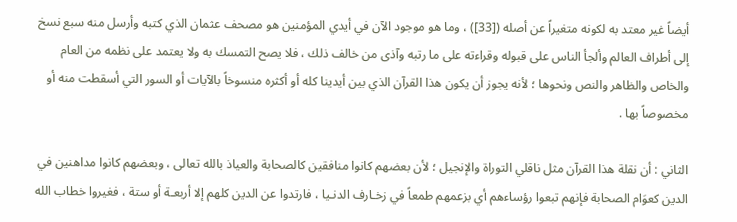أيضاً غير معتد به لكونه متغيراً عن أصله ([33]) ، وما هو موجود الآن في أيدي المؤمنين هو مصحف عثمان الذي كتبه وأرسل منه سبع نسخ إلى أطراف العالم وألجأ الناس على قبوله وقراءته على ما رتبه وآذى من خالف ذلك ، فلا يصح التمسك به ولا يعتمد على نظمه من العام والخاص والظاهر والنص ونحوها ؛ لأنه يجوز أن يكون هذا القرآن الذي بين أيدينا كله أو أكثره منسوخاً بالآيات أو السور التي أسقطت منه أو مخصوصاً بها .

الثاني : أن نقلة هذا القرآن مثل ناقلي التوراة والإنجيل ؛ لأن بعضهم كانوا منافقين كالصحابة والعياذ بالله تعالى ، وبعضهم كانوا مداهنين في الدين كعوَام الصحابة فإنهم تبعوا رؤساءهم أي بزعمهم طمعاً في زخـارف الدنـيا ، فارتدوا عن الدين كلهم إلا أربعـة أو ستة ، فغيروا خطاب الله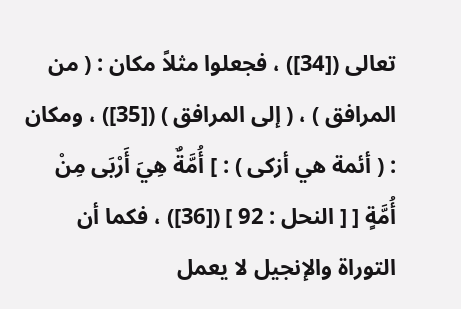تعالى ([34]) ، فجعلوا مثلاً مكان : ( من المرافق ) ، ( إلى المرافق ) ([35]) ، ومكان : ( أئمة هي أزكى ) : ] أُمَّةٌ هِيَ أَرْبَى مِنْ أُمَّةٍ [ [ النحل : 92 ] ([36]) ، فكما أن التوراة والإنجيل لا يعمل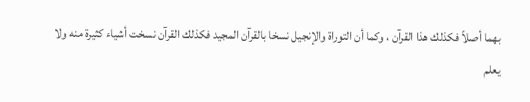بهما أصلاً فكذلك هذا القرآن ، وكما أن التوراة والإنجيل نسخا بالقرآن المجيد فكذلك القرآن نسخت أشياء كثيرة منه ولا يعلم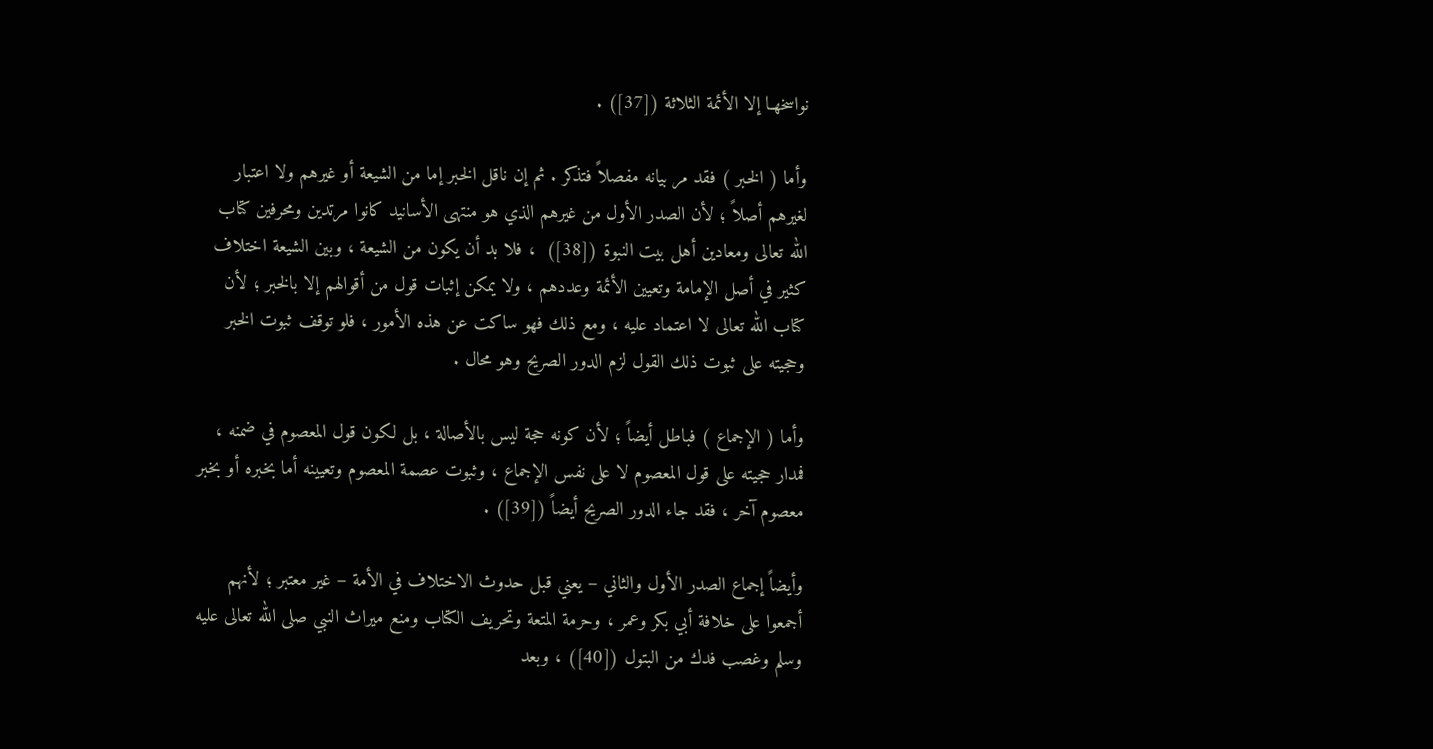نواسخهـا إلا الأئمة الثلاثة ([37]) .

وأما ( الخبر ) فقد مر بيانه مفصلاً فتذكر . ثم إن ناقل الخبر إما من الشيعة أو غيرهم ولا اعتبار لغيرهم أصلاً ؛ لأن الصدر الأول من غيرهم الذي هو منتهى الأسانيد كانوا مرتدين ومحرفين كتاب الله تعالى ومعادين أهل بيت النبوة ([38])  ، فلا بد أن يكون من الشيعة ، وبين الشيعة اختلاف كثير في أصل الإمامة وتعيين الأئمة وعددهم ، ولا يمكن إثبات قول من أقوالهم إلا بالخبر ؛ لأن كتاب الله تعالى لا اعتماد عليه ، ومع ذلك فهو ساكت عن هذه الأمور ، فلو توقف ثبوت الخبر وحجيته على ثبوت ذلك القول لزم الدور الصريح وهو محال .

وأما ( الإجماع ) فباطل أيضاً ؛ لأن كونه حجة ليس بالأصالة ، بل لكون قول المعصوم في ضمنه ، فمدار حجيته على قول المعصوم لا على نفس الإجماع ، وثبوت عصمة المعصوم وتعيينه أما بخبره أو بخبر معصوم آخر ، فقد جاء الدور الصريح أيضاً ([39]) .

وأيضاً إجماع الصدر الأول والثاني – يعني قبل حدوث الاختلاف في الأمة – غير معتبر ؛ لأنهم أجمعوا على خلافة أبي بكر وعمر ، وحرمة المتعة وتحريف الكتاب ومنع ميراث النبي صلى الله تعالى عليه وسلم وغصب فدك من البتول ([40]) ، وبعد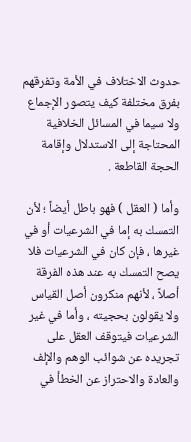حدوث الاختلاف في الأمة وتفرقهم بفرق مختلفة كيف يتصور الإجماع ولا سيما في المسائل الخلافية المحتاجة إلى الاستدلال وإقامة الحجة القاطعة .

وأما ( العقل ) فهو باطل أيضاً ؛ لأن التمسك به إما في الشرعيات أو في غيرها ، فإن كان في الشرعيات فلا يصح التمسك به عند هذه الفرقة أصلاً ، لأنهم منكرون أصل القياس ولا يقولون بحجيته ، وأما في غير الشرعيات فيتوقف العقل على تجريده عن شوائب الوهم والإلف والعادة والاحتراز عن الخطأ في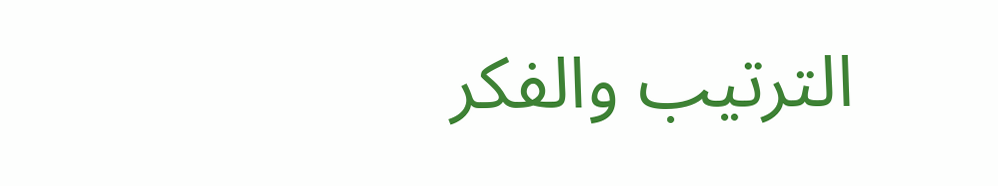الترتيب والفكر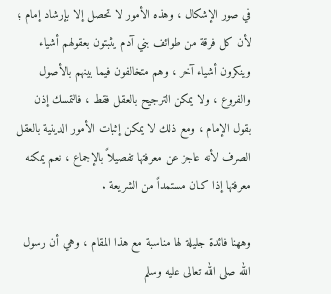في صور الإشكال ، وهذه الأمور لا تحصل إلا بإرشاد إمام ؛ لأن كل فرقة من طوائف بني آدم يثبتون بعقولهم أشياء وينكرون أشياء آخر ، وهم متخالفون فيما بينهم بالأصول والفروع ، ولا يمكن الترجيح بالعقل فقط ، فالتمسك إذن بقول الإمام ، ومع ذلك لا يمكن إثبات الأمور الدينية بالعقل الصرف لأنه عاجز عن معرفتها تفصيلاً بالإجماع ، نعم يمكنه معرفتها إذا كـان مستمداً من الشريعة .

وههنا فائدة جليلة لها مناسبة مع هذا المقام ، وهي أن رسول الله صلى الله تعالى عليه وسلم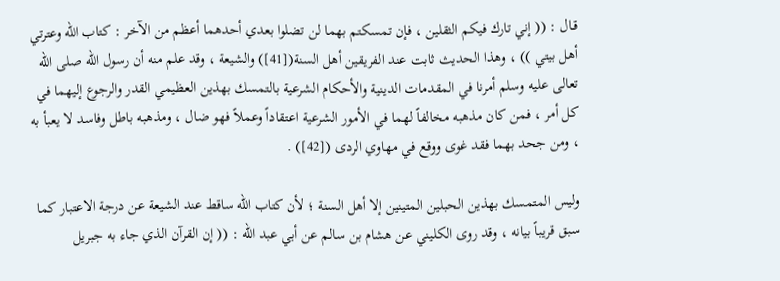قـال : (( إني تارك فيكم الثقلين ، فإن تمسكتم بهما لن تضلوا بعدي أحدهما أعظم من الآخر : كتاب الله وعترتي أهل بيتي )) ، وهذا الحديث ثابت عند الفريقين أهل السنة([41]) والشيعة ، وقد علم منه أن رسول الله صلى الله تعالى عليه وسلم أمرنا في المقدمات الدينية والأحكام الشرعية بالتمسك بهذين العظيمي القدر والرجوع إليهما في كل أمر ، فمن كان مذهبه مخالفاً لهما في الأمور الشرعية اعتقاداً وعملاً فهو ضال ، ومذهبه باطل وفاسد لا يعبأ به ، ومن جحد بهما فقد غوى ووقع في مهاوي الردى ([42]) .

وليس المتمسك بهذين الحبلين المتينين إلا أهل السنة ؛ لأن كتاب الله ساقط عند الشيعة عن درجة الاعتبار كما سبق قريباً بيانه ، وقد روى الكليني عن هشام بن سالم عن أبي عبد الله : (( إن القرآن الذي جاء به جبريل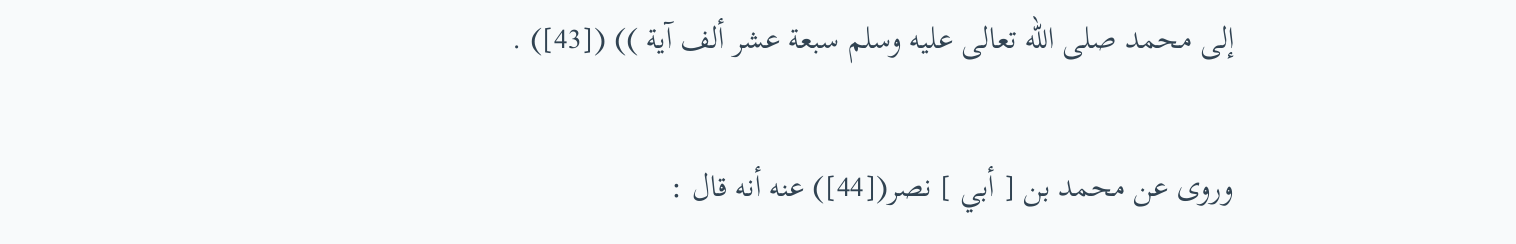إلى محمد صلى الله تعالى عليه وسلم سبعة عشر ألف آية )) ([43]) .

وروى عن محمد بن [ أبي ] نصر([44]) عنه أنه قال :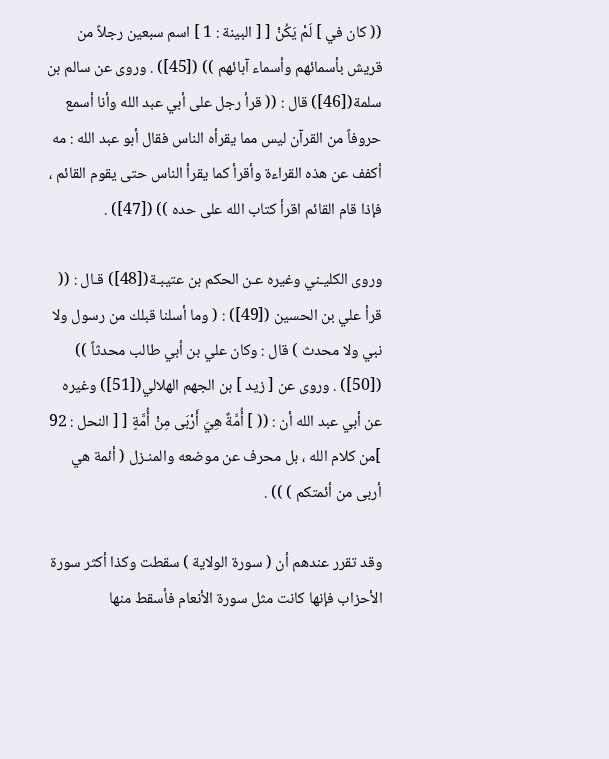(( كان في ] لَمْ يَكُنْ [ [ البينة : 1 ] اسم سبعين رجلاً من قريش بأسمائهم وأسماء آبائهم )) ([45]) . وروى عن سالم بن سلمة([46]) قال : (( قرأ رجل على أبي عبد الله وأنا أسمع حروفاً من القرآن ليس مما يقرأه الناس فقال أبو عبد الله : مه أكفف عن هذه القراءة وأقرأ كما يقرأ الناس حتى يقوم القائم ، فإذا قام القائم اقرأ كتاب الله على حده )) ([47]) .

وروى الكليـني وغيره عـن الحكم بن عتيبـة([48]) قـال : (( قرأ علي بن الحسين ([49]) : ( وما أسلنا قبلك من رسول ولا نبي ولا محدث ) قال : وكان علي بن أبي طالب محدثاً )) ([50]) . وروى عن [ زيد ] بن الجهم الهلالي([51]) وغيره عن أبي عبد الله أن : (( ] أُمَّةٌ هِيَ أَرْبَى مِنْ أُمَّةٍ [ [ النحل : 92 ]من كلام الله ، بل محرف عن موضعه والمنـزل ( أئمة هي أربى من أئمتكم ) )) .

وقد تقرر عندهم أن ( سورة الولاية ) سقطت وكذا أكثر سورة الأحزاب فإنها كانت مثل سورة الأنعام فأسقط منها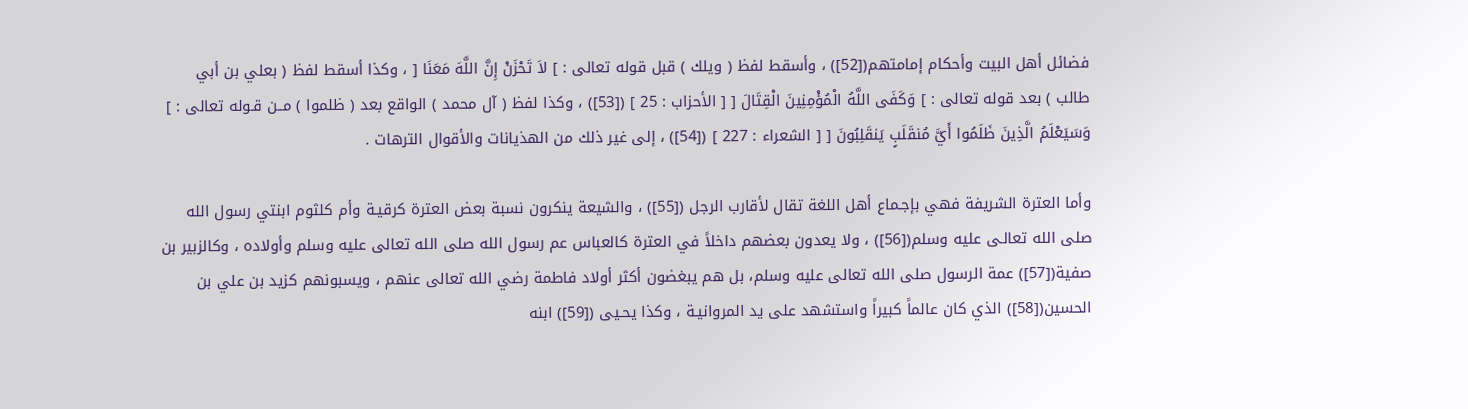فضائل أهل البيت وأحكام إمامتهم([52]) ، وأسقط لفظ ( ويلك ) قبل قوله تعالى : ] لاَ تَحْزَنْ إِنَّ اللَّهَ مَعَنَا [ ، وكذا أسقط لفظ ( بعلي بن أبي طالب ) بعد قوله تعالى : ] وَكَفَى اللَّهُ الْمُؤْمِنِينَ الْقِتَالَ [ [ الأحزاب : 25 ] ([53]) ، وكذا لفظ ( آل محمد ) الواقع بعد ( ظلموا ) مــن قـوله تعالى : ] وَسَيَعْلَمُ الَّذِينَ ظَلَمُوا أَيَّ مُنقَلَبٍ يَنقَلِبُونَ [ [ الشعراء : 227 ] ([54]) ، إلى غير ذلك من الهذيانات والأقوال الترهات .

وأما العترة الشريفة فهي بإجـماع أهل اللغة تقال لأقارب الرجل ([55]) ، والشيعة ينكرون نسبة بعض العترة كرقيـة وأم كلثوم ابنتي رسول الله صلى الله تعالـى عليه وسلم([56]) ، ولا يعدون بعضهم داخلاً في العترة كالعباس عم رسول الله صلى الله تعالى عليه وسلم وأولاده ، وكالزبير بن صفية([57]) عمة الرسول صلى الله تعالى عليه وسلم، بل هم يبغضون أكثر أولاد فاطمة رضي الله تعالى عنهم ، ويسبونهم كزيد بن علي بن الحسين([58]) الذي كان عالماً كبيراً واستشهد على يد المروانيـة ، وكذا يحـيى ([59]) ابنه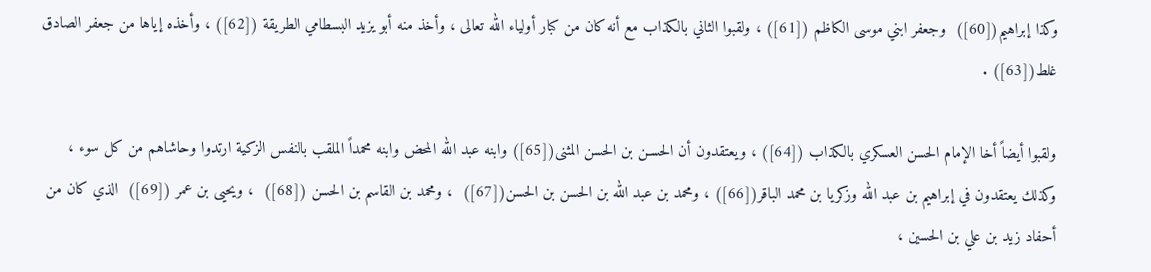وكذا إبراهيم([60])  وجعفر ابني موسى الكاظم ([61]) ، ولقبوا الثاني بالكذاب مع أنه كان من كبار أولياء الله تعالى ، وأخذ منه أبو يزيد البسطامي الطريقة ([62]) ، وأخذه إياها من جعفر الصادق غلط([63]) .

ولقبوا أيضاً أخا الإمام الحسن العسكري بالكذاب ([64]) ، ويعتقدون أن الحسـن بن الحسن المثنى([65]) وابنه عبد الله المحض وابنه محمداً الملقب بالنفس الزكية ارتدوا وحاشاهم من كل سوء ، وكذلك يعتقدون في إبراهيم بن عبد الله وزكريا بن محمد الباقر([66]) ، ومحمد بن عبد الله بن الحسن بن الحسن([67])  ، ومحمد بن القاسم بن الحسن ([68])  ، ويحيى بن عمر ([69])  الذي كان من أحفاد زيد بن علي بن الحسين ،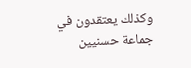وكذلك يعتقدون في جماعة حسنيين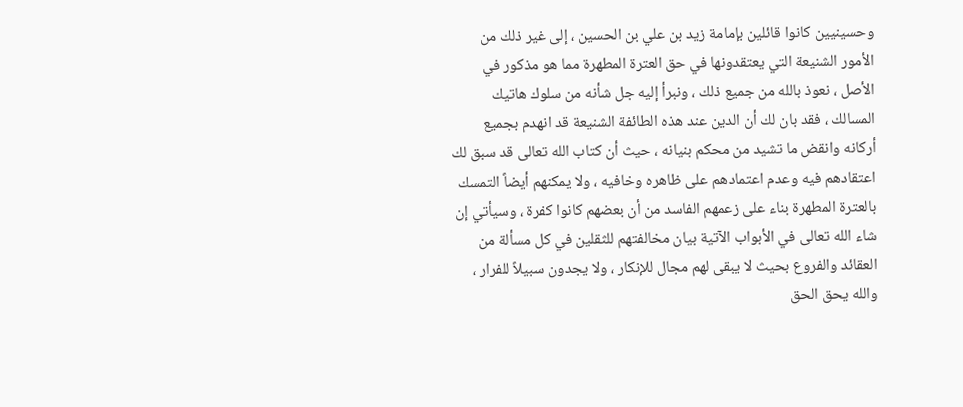وحسينيين كانوا قائلين بإمامة زيد بن علي بن الحسين ، إلى غير ذلك من الأمور الشنيعة التي يعتقدونها في حق العترة المطهرة مما هو مذكور في الأصل ، نعوذ بالله من جميع ذلك ، ونبرأ إليه جل شأنه من سلوك هاتيك المسالك ، فقد بان لك أن الدين عند هذه الطائفة الشنيعة قد انهدم بجميع أركانه وانقض ما تشيد من محكم بنيانه ، حيث أن كتاب الله تعالى قد سبق لك اعتقادهم فيه وعدم اعتمادهم على ظاهره وخافيه ، ولا يمكنهم أيضاً التمسك بالعترة المطهرة بناء على زعمهم الفاسد من أن بعضهم كانوا كفرة ، وسيأتي إن شاء الله تعالى في الأبواب الآتية بيان مخالفتهم للثقلين في كل مسألة من العقائد والفروع بحيث لا يبقى لهم مجال للإنكار ، ولا يجدون سبيلاً للفرار ، والله يحق الحق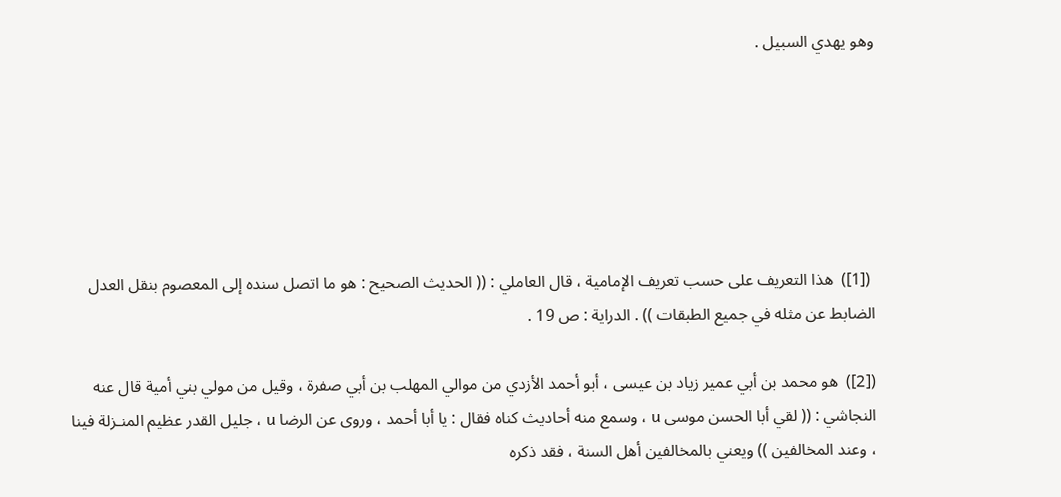وهو يهدي السبيل .






 ([1])  هذا التعريف على حسب تعريف الإمامية ، قال العاملي : (( الحديث الصحيح : هو ما اتصل سنده إلى المعصوم بنقل العدل الضابط عن مثله في جميع الطبقات )) . الدراية : ص 19 .

([2])  هو محمد بن أبي عمير زياد بن عيسى ، أبو أحمد الأزدي من موالي المهلب بن أبي صفرة ، وقيل من مولي بني أمية قال عنه النجاشي : (( لقي أبا الحسن موسى u ، وسمع منه أحاديث كناه فقال : يا أبا أحمد ، وروى عن الرضا u ، جليل القدر عظيم المنـزلة فينا ، وعند المخالفين )) ويعني بالمخالفين أهل السنة ، فقد ذكره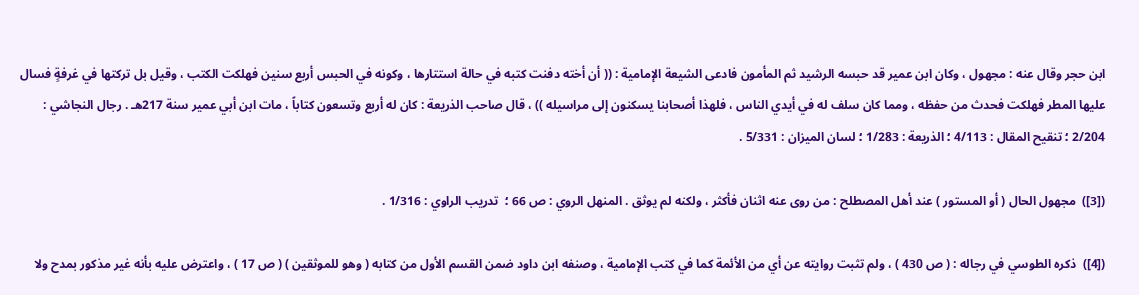ابن حجر وقال عنه : مجهول ، وكان ابن عمير قد حبسه الرشيد ثم المأمون فادعى الشيعة الإمامية : (( أن أخته دفنت كتبه في حالة استتارها ، وكونه في الحبس أربع سنين فهلكت الكتب ، وقيل بل تركتها في غرفةٍ فسال عليها المطر فهلكت فحدث من حفظه ، ومما كان سلف له في أيدي الناس ، فلهذا أصحابنا يسكنون إلى مراسيله )) ، قال صاحب الذريعة : كان له أربع وتسعون كتاباً ، مات ابن أبي عمير سنة 217هـ . رجال النجاشي : 2/204 ؛ تنقيح المقال : 4/113 ؛ الذريعة : 1/283 ؛ لسان الميزان : 5/331 .

([3])  مجهول الحال ( أو المستور ) عند أهل المصطلح : من روى عنه اثنان فأكثر ، ولكنه لم يوثق . المنهل الروي : ص 66 ؛  تدريب الراوي : 1/316 .

([4])  ذكره الطوسي في رجاله : ( ص 430 ) ، ولم تثبت روايته عن أي من الأئمة كما في كتب الإمامية ، وصنفه ابن داود ضمن القسم الأول من كتابه ( وهو للموثقين ) ( ص 17 ) ، واعترض عليه بأنه غير مذكور بمدح ولا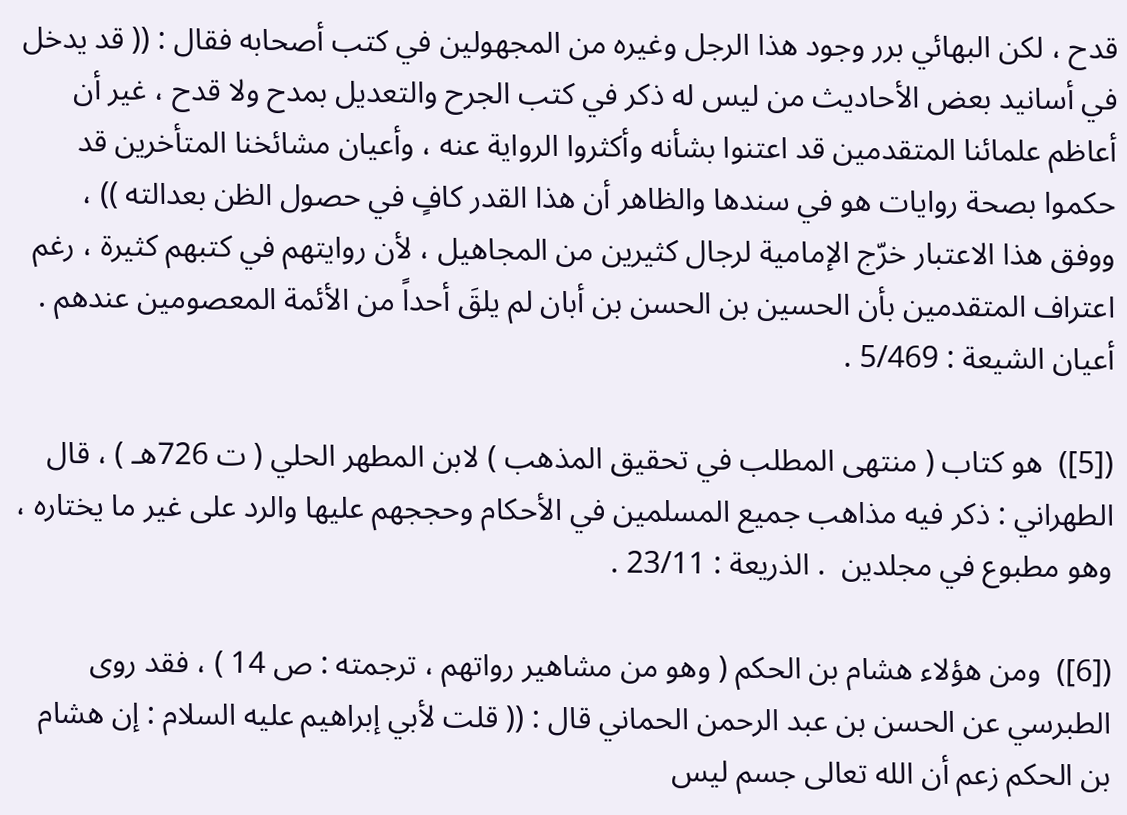قدح ، لكن البهائي برر وجود هذا الرجل وغيره من المجهولين في كتب أصحابه فقال : (( قد يدخل في أسانيد بعض الأحاديث من ليس له ذكر في كتب الجرح والتعديل بمدح ولا قدح ، غير أن أعاظم علمائنا المتقدمين قد اعتنوا بشأنه وأكثروا الرواية عنه ، وأعيان مشائخنا المتأخرين قد حكموا بصحة روايات هو في سندها والظاهر أن هذا القدر كافٍ في حصول الظن بعدالته )) ، ووفق هذا الاعتبار خرّج الإمامية لرجال كثيرين من المجاهيل ، لأن روايتهم في كتبهم كثيرة ، رغم اعتراف المتقدمين بأن الحسين بن الحسن بن أبان لم يلقَ أحداً من الأئمة المعصومين عندهم . أعيان الشيعة : 5/469 .

([5])  هو كتاب ( منتهى المطلب في تحقيق المذهب ) لابن المطهر الحلي ( ت 726هـ ) ، قال الطهراني : ذكر فيه مذاهب جميع المسلمين في الأحكام وحججهم عليها والرد على غير ما يختاره ، وهو مطبوع في مجلدين  . الذريعة : 23/11 .

([6])  ومن هؤلاء هشام بن الحكم ( وهو من مشاهير رواتهم ، ترجمته : ص 14 ) ، فقد روى الطبرسي عن الحسن بن عبد الرحمن الحماني قال : (( قلت لأبي إبراهيم عليه السلام : إن هشام بن الحكم زعم أن الله تعالى جسم ليس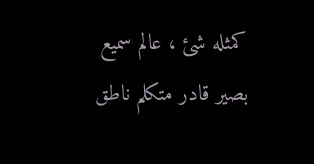كمثله شئ ، عالم سميع بصير قادر متكلم ناطق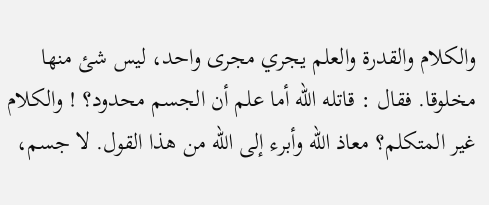والكلام والقدرة والعلم يجري مجرى واحد، ليس شئ منها مخلوقا. فقال : قاتله الله أما علم أن الجسم محدود؟ ! والكلام غير المتكلم؟ معاذ الله وأبرء إلى الله من هذا القول. لا جسم،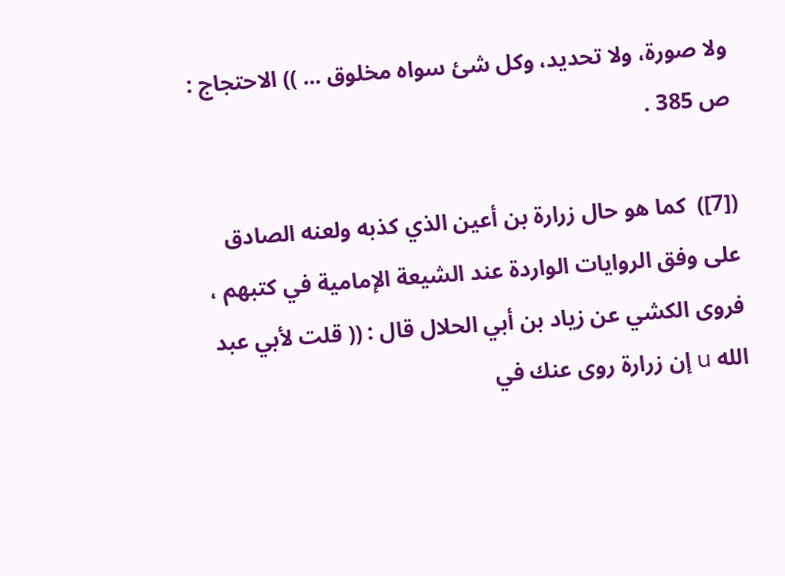ولا صورة، ولا تحديد، وكل شئ سواه مخلوق ... )) الاحتجاج : ص 385 .

([7])  كما هو حال زرارة بن أعين الذي كذبه ولعنه الصادق على وفق الروايات الواردة عند الشيعة الإمامية في كتبهم ، فروى الكشي عن زياد بن أبي الحلال قال : (( قلت لأبي عبد الله u إن زرارة روى عنك في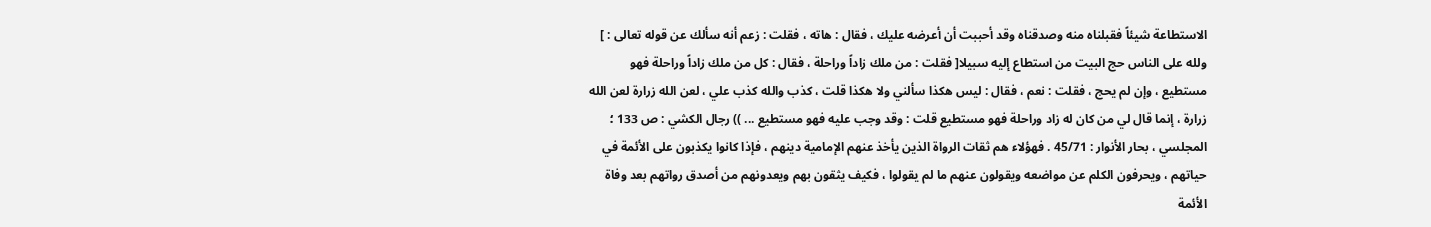الاستطاعة شيئاً فقبلناه منه وصدقناه وقد أحببت أن أعرضه عليك ، فقال : هاته ، فقلت : زعم أنه سألك عن قوله تعالى : ] ولله على الناس حج البيت من استطاع إليه سبيلا[ فقلت : من ملك زاداً وراحلة ، فقال : كل من ملك زاداً وراحلة فهو مستطيع ، وإن لم يحج ، فقلت : نعم ، فقال : ليس هكذا سألني ولا هكذا قلت ، كذب والله كذب علي ، لعن الله زرارة لعن الله زرارة ، إنما قال لي من كان له زاد وراحلة فهو مستطيع قلت : وقد وجب عليه فهو مستطيع ... )) رجال الكشي : ص 133 ؛ المجلسي ، بحار الأنوار : 45/71 . فهؤلاء هم ثقات الرواة الذين يأخذ عنهم الإمامية دينهم ، فإذا كانوا يكذبون على الأئمة في حياتهم ، ويحرفون الكلم عن مواضعه ويقولون عنهم ما لم يقولوا ، فكيف يثقون بهم ويعدونهم من أصدق رواتهم بعد وفاة الأئمة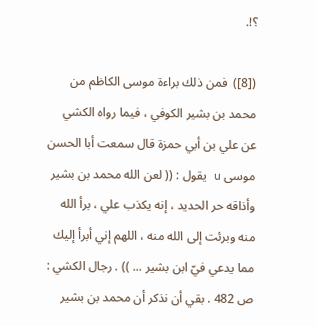؟!.

([8])  فمن ذلك براءة موسى الكاظم من محمد بن بشير الكوفي ، فيما رواه الكشي عن علي بن أبي حمزة قال سمعت أبا الحسن موسى u يقول : (( لعن الله محمد بن بشير وأذاقه حر الحديد ، إنه يكذب علي ، برأ الله منه وبرئت إلى الله منه ، اللهم إني أبرأ إليك مما يدعي فيّ ابن بشير ... )) . رجال الكشي : ص 482 . بقي أن نذكر أن محمد بن بشير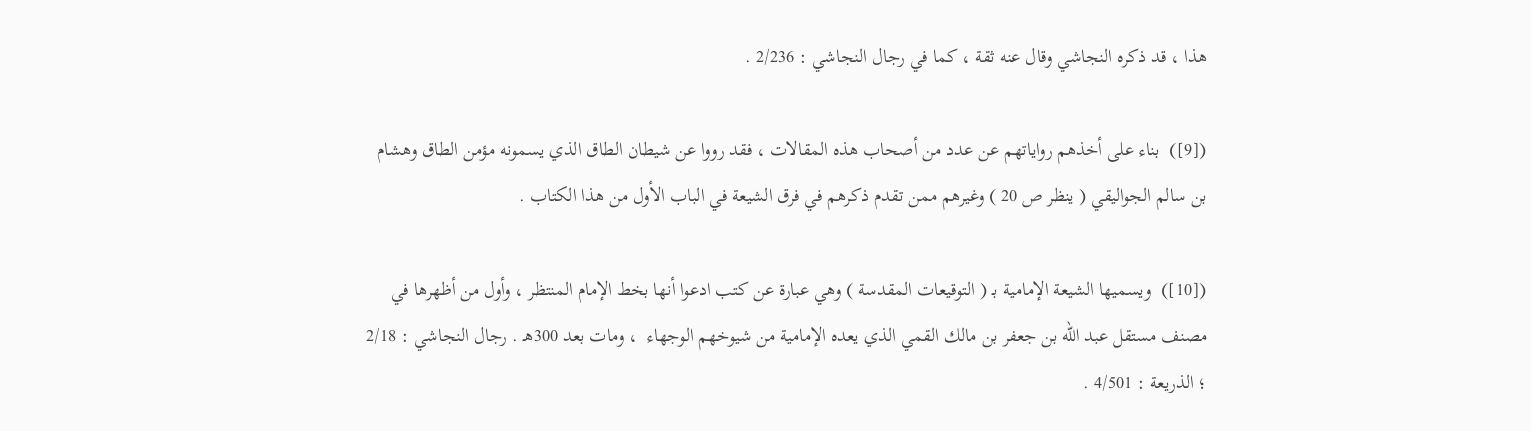هذا ، قد ذكره النجاشي وقال عنه ثقة ، كما في رجال النجاشي : 2/236 .

([9])  بناء على أخذهم رواياتهم عن عدد من أصحاب هذه المقالات ، فقد رووا عن شيطان الطاق الذي يسمونه مؤمن الطاق وهشام بن سالم الجواليقي ( ينظر ص 20 ) وغيرهم ممن تقدم ذكرهم في فرق الشيعة في الباب الأول من هذا الكتاب .

([10])  ويسميها الشيعة الإمامية بـ ( التوقيعات المقدسة ) وهي عبارة عن كتب ادعوا أنها بخط الإمام المنتظر ، وأول من أظهرها في مصنف مستقل عبد الله بن جعفر بن مالك القمي الذي يعده الإمامية من شيوخهم الوجهاء  ، ومات بعد 300هـ . رجال النجاشي : 2/18 ؛ الذريعة : 4/501 .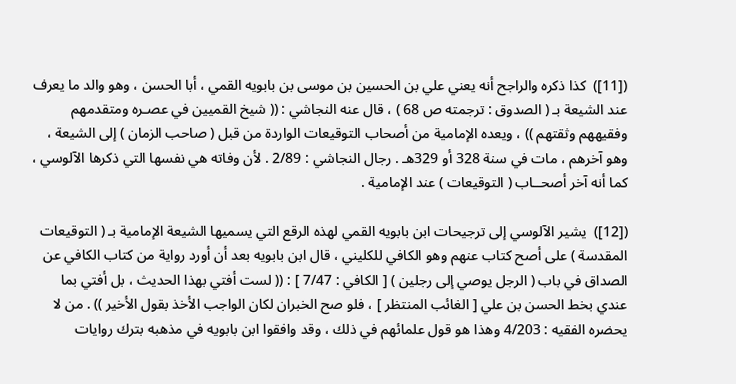([11])  كذا ذكره والراجح أنه يعني علي بن الحسين بن موسى بن بابويه القمي ، أبا الحسن ، وهو والد ما يعرف عند الشيعة بـ ( الصدوق : ترجمته ص 68 ) ، قال عنه النجاشي : (( شيخ القميين في عصـره ومتقدمهم وفقيههم وثقتهم )) ، ويعده الإمامية من أصحاب التوقيعات الواردة من قبل ( صاحب الزمان ) إلى الشيعة ، وهو آخرهم ، مات في سنة 328 أو 329هـ . رجال النجاشي : 2/89 . لأن وفاته هي نفسها التي ذكرها الآلوسي ، كما أنه آخر أصحــاب ( التوقيعات ) عند الإمامية .

([12])  يشير الآلوسي إلى ترجيحات ابن بابويه القمي لهذه الرقع التي يسميها الشيعة الإمامية بـ ( التوقيعات المقدسة ) على أصح كتاب عنهم وهو الكافي للكليني ، قال ابن بابويه بعد أن أورد رواية من كتاب الكافي عن الصداق في باب ( الرجل يوصي إلى رجلين ) [ الكافي : 7/47 ] : (( لست أفتي بهذا الحديث ، بل أفتي بما عندي بخط الحسن بن علي [ الغائب المنتظر ] ، فلو صح الخبران لكان الواجب الأخذ بقول الأخير )) . من لا يحضره الفقيه : 4/203 وهذا هو قول علمائهم في ذلك ، وقد وافقوا ابن بابويه في مذهبه بترك روايات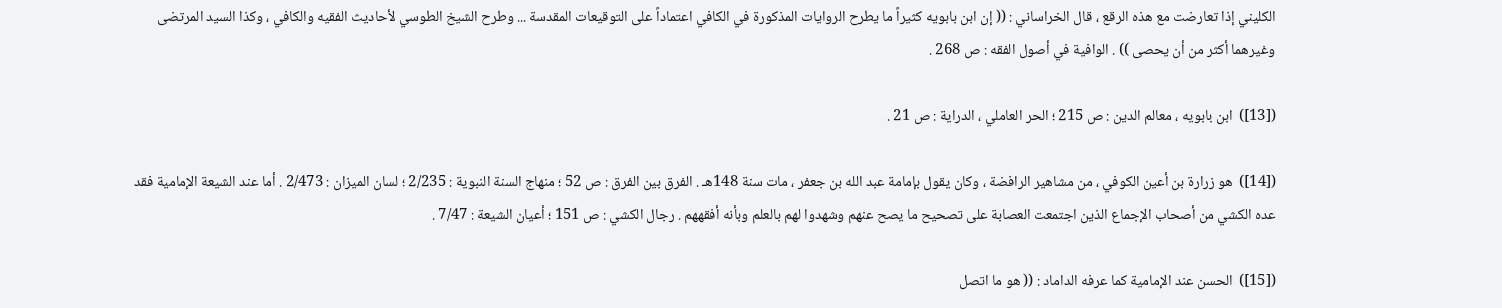الكليني إذا تعارضت مع هذه الرقع ، قال الخراساني : (( إن ابن بابويه كثيراً ما يطرح الروايات المذكورة في الكافي اعتماداً على التوقيعات المقدسة ... وطرح الشيخ الطوسي لأحاديث الفقيه والكافي ، وكذا السيد المرتضى وغيرهما أكثر من أن يحصى )) . الوافية في أصول الفقه : ص 268 .

([13])  ابن بابويه ، معالم الدين : ص 215 ؛ الحر العاملي ، الدراية : ص 21 .

([14])  هو زرارة بن أعين الكوفي ، من مشاهير الرافضة ، وكان يقول بإمامة عبد الله بن جعفر ، مات سنة 148هـ . الفرق بين الفرق : ص 52 ؛ منهاج السنة النبوية : 2/235 ؛ لسان الميزان : 2/473 . أما عند الشيعة الإمامية فقد عده الكشي من أصحاب الإجماع الذين اجتمعت العصابة على تصحيح ما يصح عنهم وشهدوا لهم بالعلم وبأنه أفقههم . رجال الكشي : ص 151 ؛ أعيان الشيعة : 7/47 .

([15])  الحسن عند الإمامية كما عرفه الداماد : (( هو ما اتصل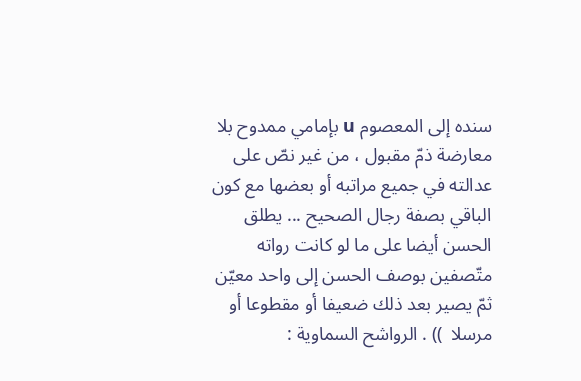سنده إلى المعصوم u بإمامي ممدوح بلا معارضة ذمّ مقبول ، من غير نصّ على عدالته في جميع مراتبه أو بعضها مع كون الباقي بصفة رجال الصحيح ... يطلق الحسن أيضا على ما لو كانت رواته متّصفين بوصف الحسن إلى واحد معيّن ثمّ يصير بعد ذلك ضعيفا أو مقطوعا أو مرسلا  )) . الرواشح السماوية :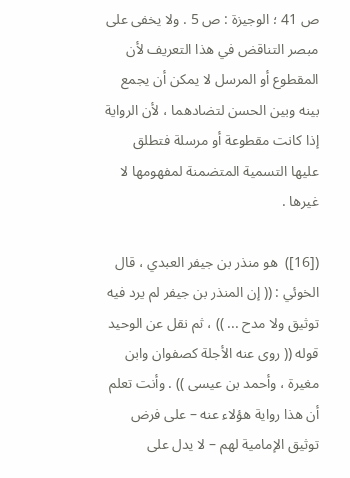ص 41 ؛ الوجيزة : ص 5 . ولا يخفى على مبصر التناقض في هذا التعريف لأن المقطوع أو المرسل لا يمكن أن يجمع بينه وبين الحسن لتضادهما ، لأن الرواية إذا كانت مقطوعة أو مرسلة فتطلق عليها التسمية المتضمنة لمفهومها لا غيرها .

([16])  هو منذر بن جيفر العبدي ، قال الخوئي : (( إن المنذر بن جيفر لم يرد فيه توثيق ولا مدح ... )) ، ثم نقل عن الوحيد قوله (( روى عنه الأجلة كصفوان وابن مغيرة ، وأحمد بن عيسى )) . وأنت تعلم أن هذا رواية هؤلاء عنه – على فرض توثيق الإمامية لهم – لا يدل على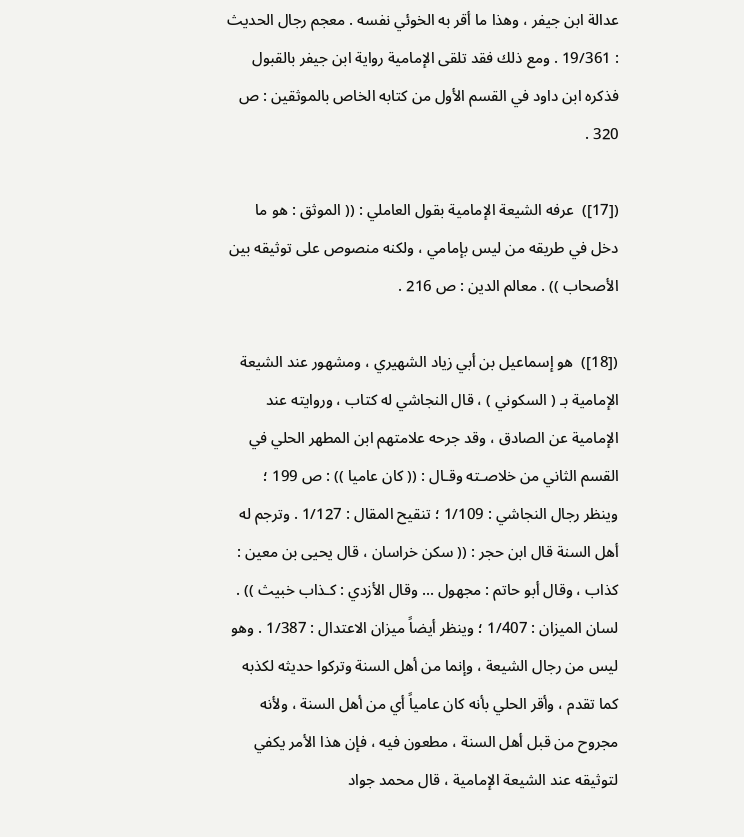عدالة ابن جيفر ، وهذا ما أقر به الخوئي نفسه . معجم رجال الحديث : 19/361 . ومع ذلك فقد تلقى الإمامية رواية ابن جيفر بالقبول فذكره ابن داود في القسم الأول من كتابه الخاص بالموثقين : ص 320 .

([17])  عرفه الشيعة الإمامية بقول العاملي : (( الموثق : هو ما دخل في طريقه من ليس بإمامي ، ولكنه منصوص على توثيقه بين الأصحاب )) . معالم الدين : ص 216 .

([18])  هو إسماعيل بن أبي زياد الشهيري ، ومشهور عند الشيعة الإمامية بـ ( السكوني ) ، قال النجاشي له كتاب ، وروايته عند الإمامية عن الصادق ، وقد جرحه علامتهم ابن المطهر الحلي في القسم الثاني من خلاصـته وقـال : (( كان عاميا )) : ص 199 ؛ وينظر رجال النجاشي : 1/109 ؛ تنقيح المقال : 1/127 . وترجم له أهل السنة قال ابن حجر : (( سكن خراسان ، قال يحيى بن معين : كذاب ، وقال أبو حاتم : مجهول ... وقال الأزدي : كـذاب خبيث )) . لسان الميزان : 1/407 ؛ وينظر أيضاً ميزان الاعتدال : 1/387 . وهو ليس من رجال الشيعة ، وإنما من أهل السنة وتركوا حديثه لكذبه كما تقدم ، وأقر الحلي بأنه كان عامياً أي من أهل السنة ، ولأنه مجروح من قبل أهل السنة ، مطعون فيه ، فإن هذا الأمر يكفي لتوثيقه عند الشيعة الإمامية ، قال محمد جواد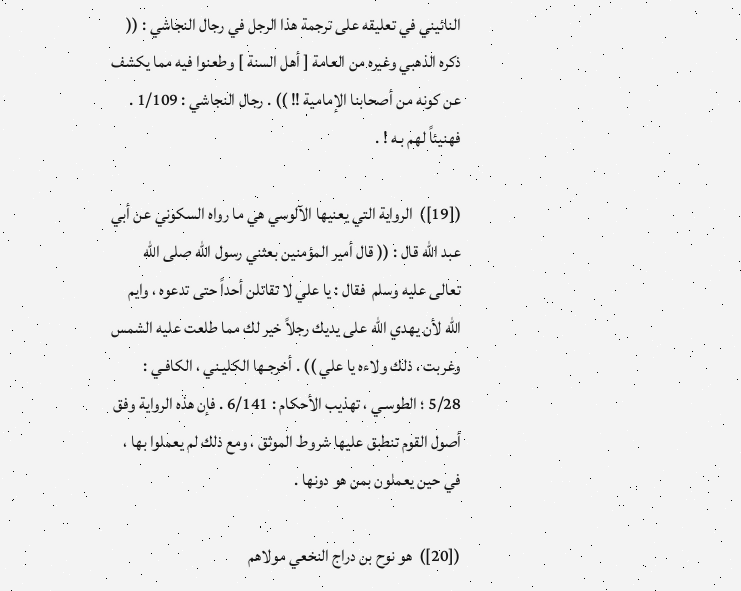النائيني في تعليقه على ترجمة هذا الرجل في رجال النجاشي : (( ذكره الذهبي وغيره من العامة [ أهل السنة ] وطعنوا فيه مما يكشف عن كونه من أصحابنا الإمامية !! )) . رجال النجاشي : 1/109 . فهنيئاً لهم بـه ! .

([19])  الرواية التي يعنيها الآلوسي هي ما رواه السكوني عن أبي عبد الله قال : (( قال أمير المؤمنين بعثني رسول الله صلى الله تعالى عليه وسلم  فقال : يا علي لا تقاتلن أحداً حتى تدعوه ، وايم الله لأن يهدي الله على يديك رجلاً خير لك مما طلعت عليه الشمس وغربت ، ذلك ولاءه يا علي )) . أخرجـها الكليـني ، الكافـي : 5/28 ؛ الطوسـي ، تهذيب الأحكام : 6/141 . فإن هذه الرواية وفق أصول القوم تنطبق عليها شروط الموثق ، ومع ذلك لم يعملوا بها ، في حين يعملون بمن هو دونها .

([20])  هو نوح بن دراج النخعي مولاهم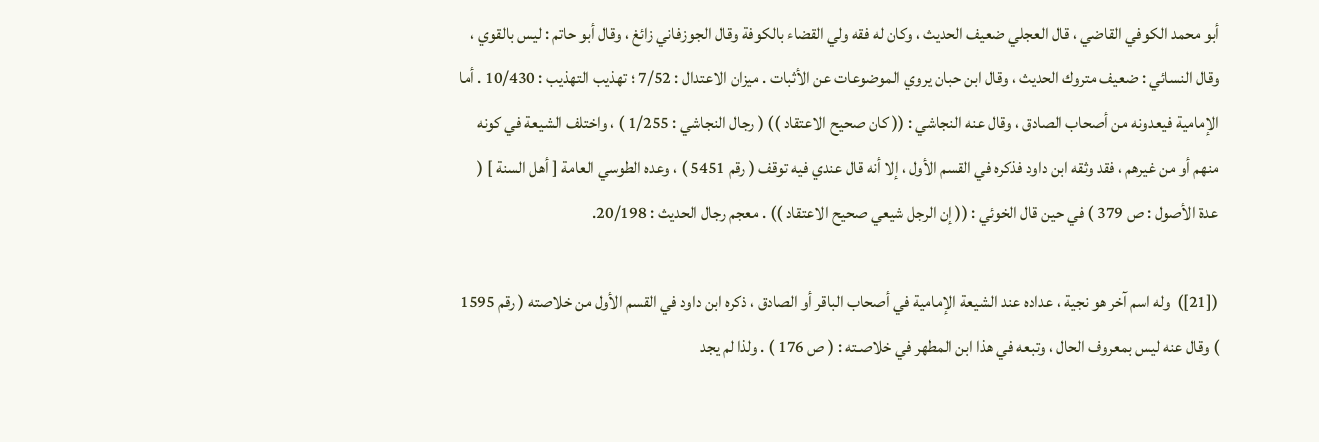أبو محمد الكوفي القاضي ، قال العجلي ضعيف الحديث ، وكان له فقه ولي القضاء بالكوفة وقال الجوزفاني زائغ ، وقال أبو حاتم : ليس بالقوي ، وقال النسائي : ضعيف متروك الحديث ، وقال ابن حبان يروي الموضوعات عن الأثبات . ميزان الاعتدال : 7/52 ؛ تهذيب التهذيب : 10/430 . أما الإمامية فيعدونه من أصحاب الصادق ، وقال عنه النجاشي : (( كان صحيح الاعتقاد )) ( رجال النجاشي : 1/255 ) ، واختلف الشيعة في كونه منهم أو من غيرهم ، فقد وثقه ابن داود فذكره في القسم الأول ، إلا أنه قال عندي فيه توقف ( رقم 5451 ) ، وعده الطوسي العامة [ أهل السنة ] ( عدة الأصول : ص 379 ) في حين قال الخوئي : (( إن الرجل شيعي صحيح الاعتقاد )) . معجم رجال الحديث : 20/198.

([21])  وله اسم آخر هو نجية ، عداده عند الشيعة الإمامية في أصحاب الباقر أو الصادق ، ذكره ابن داود في القسم الأول من خلاصته ( رقم 1595 ) وقال عنه ليس بمعروف الحال ، وتبعه في هذا ابن المطهر في خلاصـته : ( ص 176 ) . ولذا لم يجد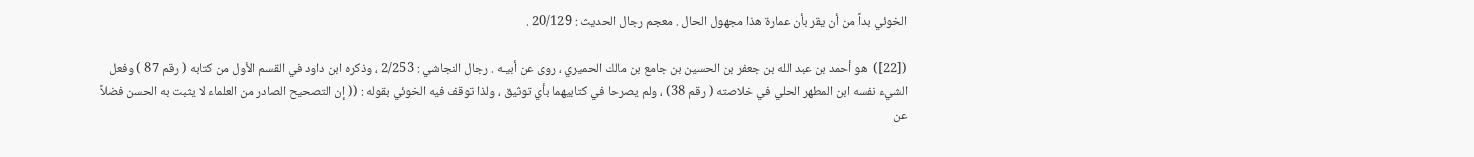الخوئي بداً من أن يقر بأن عمارة هذا مجهول الحال . معجم رجال الحديث : 20/129 .

([22])  هو أحمد بن عبد الله بن جعفر بن الحسين بن جامع بن مالك الحميري ، روى عن أبيـه . رجال النجاشي : 2/253 ، وذكره ابن داود في القسم الأول من كتابه ( رقم 87 ) وفعل الشيء نفسه ابن المطهر الحلي في خلاصته ( رقم 38) ، ولم يصرحا في كتابيهما بأي توثيق ، ولذا توقف فيه الخوئي بقوله : (( إن التصحيح الصادر من العلماء لا يثبت به الحسن فضلاً عن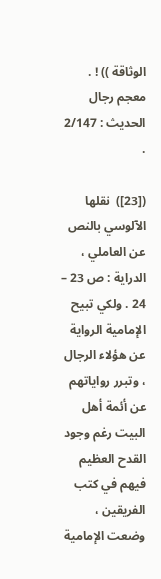الوثاقة )) ! . معجم رجال الحديث : 2/147 .

([23])  نقلها الآلوسي بالنص عن العاملي ، الدراية : ص 23 – 24 . ولكي تبيح الإمامية الرواية عن هؤلاء الرجال ، وتبرر رواياتهم عن أئمة أهل البيت رغم وجود القدح العظيم فيهم في كتب الفريقين ،  وضعت الإمامية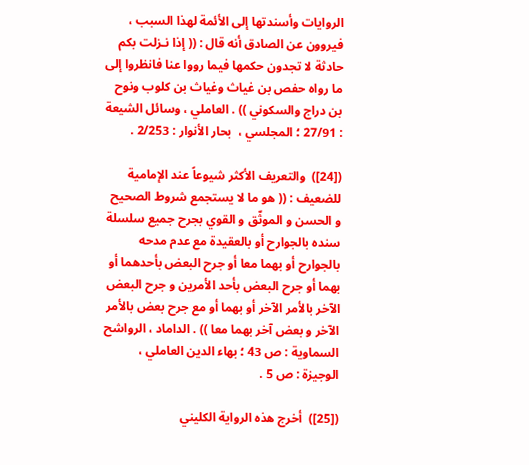الروايات وأسندتها إلى الأئمة لهذا السبب ، فيروون عن الصادق أنه قال : (( إذا نـزلت بكم حادثة لا تجدون حكمها فيما رووا عنا فانظروا إلى ما رواه حفص بن غياث وغياث بن كلوب ونوح بن دراج والسكوني )) . العاملي ، وسائل الشيعة : 27/91 ؛ المجلسي ،  بحار الأنوار : 2/253 .

([24])  والتعريف الأكثر شيوعاً عند الإمامية للضعيف : (( هو ما لا يستجمع شروط الصحيح و الحسن و الموثّق و القوي بجرح جميع سلسلة سنده بالجوارح أو بالعقيدة مع عدم مدحه بالجوارح أو بهما معا أو جرح البعض بأحدهما أو بهما أو جرح البعض بأحد الأمرين و جرح البعض الآخر بالأمر الآخر أو بهما أو مع جرح بعض بالأمر الآخر و بعض آخر بهما معا )) . الداماد ، الرواشح السماوية : ص 43 ؛ بهاء الدين العاملي ، الوجيزة : ص 5 .

([25])  أخرج هذه الرواية الكليني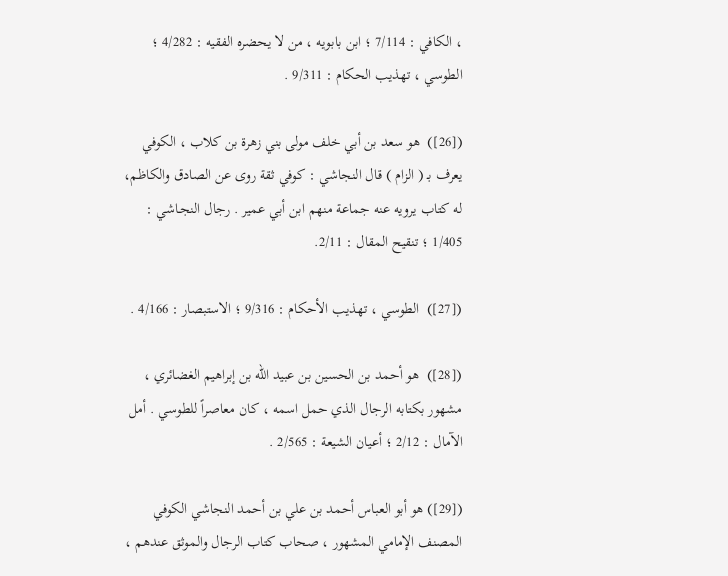، الكافي : 7/114 ؛ ابن بابويه ، من لا يحضره الفقيه : 4/282 ؛ الطوسي ، تهذيب الحكام : 9/311 .

([26])  هو سعد بن أبي خلف مولى بني زهرة بن كلاب ، الكوفي يعرف بـ ( الزام ) قال النجاشي : كوفي ثقة روى عن الصادق والكاظم، له كتاب يرويه عنه جماعة منهم ابن أبي عمير . رجال النجـاشي : 1/405 ؛ تنقيح المقال : 2/11.

([27])  الطوسي ، تهذيب الأحكام : 9/316 ؛ الاستبصار : 4/166 .

([28])  هو أحمد بن الحسين بن عبيد الله بن إبراهيم الغضائري ، مشهور بكتابه الرجال الذي حمل اسمه ، كان معاصراً للطوسي . أمل الآمال : 2/12 ؛ أعيان الشيعة : 2/565 .

([29]) هو أبو العباس أحمد بن علي بن أحمد النجاشي الكوفي المصنف الإمامي المشهور ، صحاب كتاب الرجال والموثق عندهم ،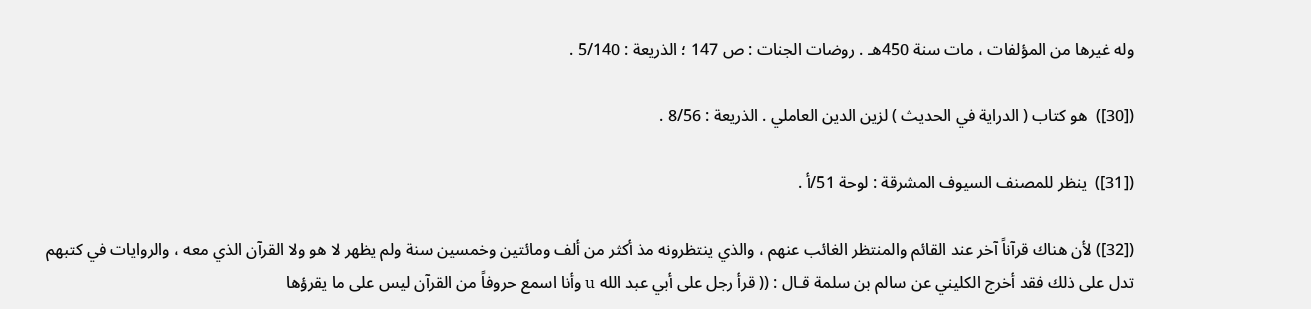وله غيرها من المؤلفات ، مات سنة 450هـ . روضات الجنات : ص 147 ؛ الذريعة : 5/140 .

([30])  هو كتاب ( الدراية في الحديث ) لزين الدين العاملي . الذريعة : 8/56 .

([31])  ينظر للمصنف السيوف المشرقة : لوحة 51/أ .

([32]) لأن هناك قرآناً آخر عند القائم والمنتظر الغائب عنهم ، والذي ينتظرونه مذ أكثر من ألف ومائتين وخمسين سنة ولم يظهر لا هو ولا القرآن الذي معه ، والروايات في كتبهم تدل على ذلك فقد أخرج الكليني عن سالم بن سلمة قـال : (( قرأ رجل على أبي عبد الله u وأنا اسمع حروفاً من القرآن ليس على ما يقرؤها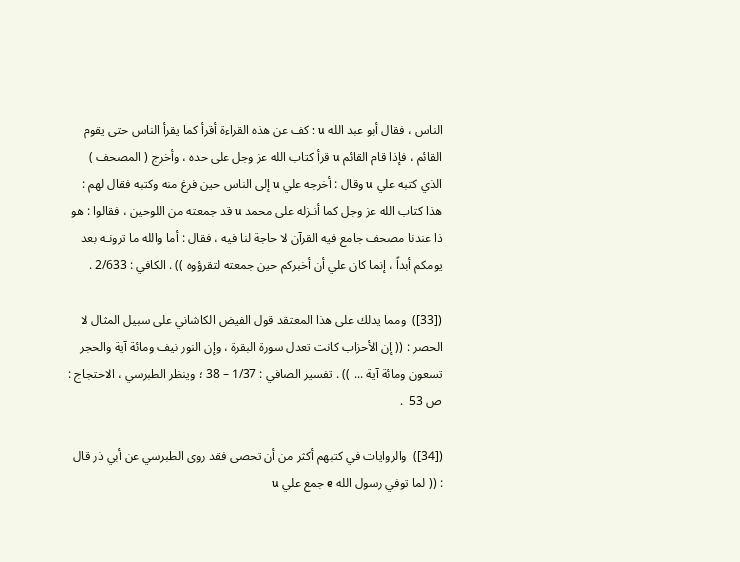الناس ، فقال أبو عبد الله u : كف عن هذه القراءة أقرأ كما يقرأ الناس حتى يقوم القائم ، فإذا قام القائم u قرأ كتاب الله عز وجل على حده ، وأخرج ( المصحف ) الذي كتبه علي u وقال : أخرجه علي u إلى الناس حين فرغ منه وكتبه فقال لهم : هذا كتاب الله عز وجل كما أنـزله على محمد u قد جمعته من اللوحين ، فقالوا : هو ذا عندنا مصحف جامع فيه القرآن لا حاجة لنا فيه ، فقال : أما والله ما ترونـه بعد يومكم أبداً ، إنما كان علي أن أخبركم حين جمعته لتقرؤوه )) . الكافي : 2/633 .

([33])  ومما يدلك على هذا المعتقد قول الفيض الكاشاني على سبيل المثال لا الحصر : (( إن الأحزاب كانت تعدل سورة البقرة ، وإن النور نيف ومائة آية والحجر تسعون ومائة آية ... )) . تفسير الصافي : 1/37 – 38 ؛ وينظر الطبرسي ، الاحتجاج : ص 53  .

([34])  والروايات في كتبهم أكثر من أن تحصى فقد روى الطبرسي عن أبي ذر قال : (( لما توفي رسول الله e جمع علي u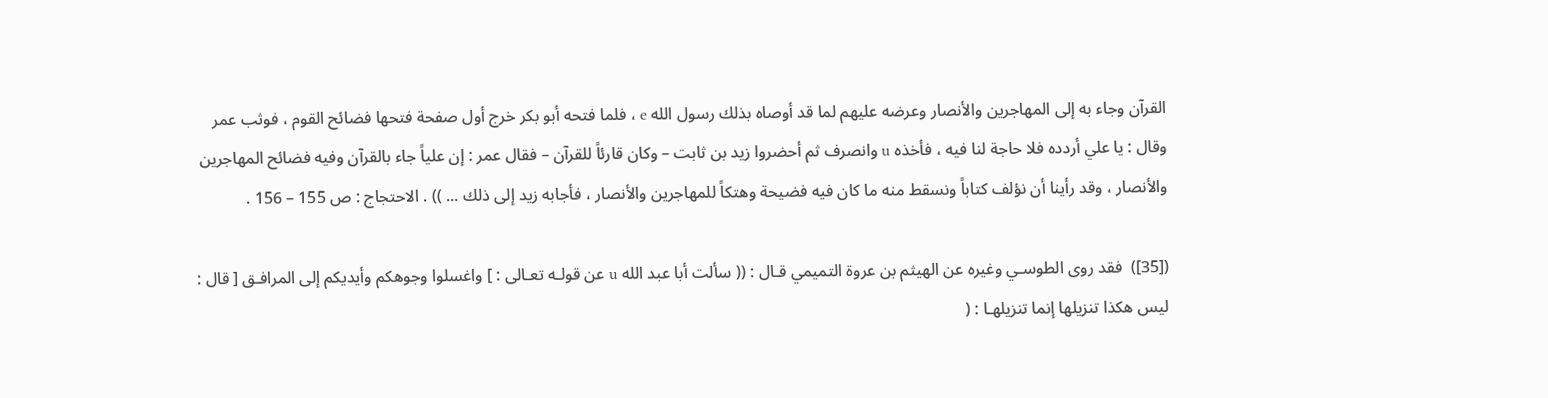القرآن وجاء به إلى المهاجرين والأنصار وعرضه عليهم لما قد أوصاه بذلك رسول الله e ، فلما فتحه أبو بكر خرج أول صفحة فتحها فضائح القوم ، فوثب عمر وقال : يا علي أردده فلا حاجة لنا فيه ، فأخذه u وانصرف ثم أحضروا زيد بن ثابت – وكان قارئاً للقرآن – فقال عمر : إن علياً جاء بالقرآن وفيه فضائح المهاجرين والأنصار ، وقد رأينا أن نؤلف كتاباً ونسقط منه ما كان فيه فضيحة وهتكاً للمهاجرين والأنصار ، فأجابه زيد إلى ذلك ... )) . الاحتجاج : ص 155 – 156 .

([35])  فقد روى الطوسـي وغيره عن الهيثم بن عروة التميمي قـال : (( سألت أبا عبد الله u عن قولـه تعـالى : ] واغسلوا وجوهكم وأيديكم إلى المرافـق [ قال : ليس هكذا تنزيلها إنما تنزيلهـا : (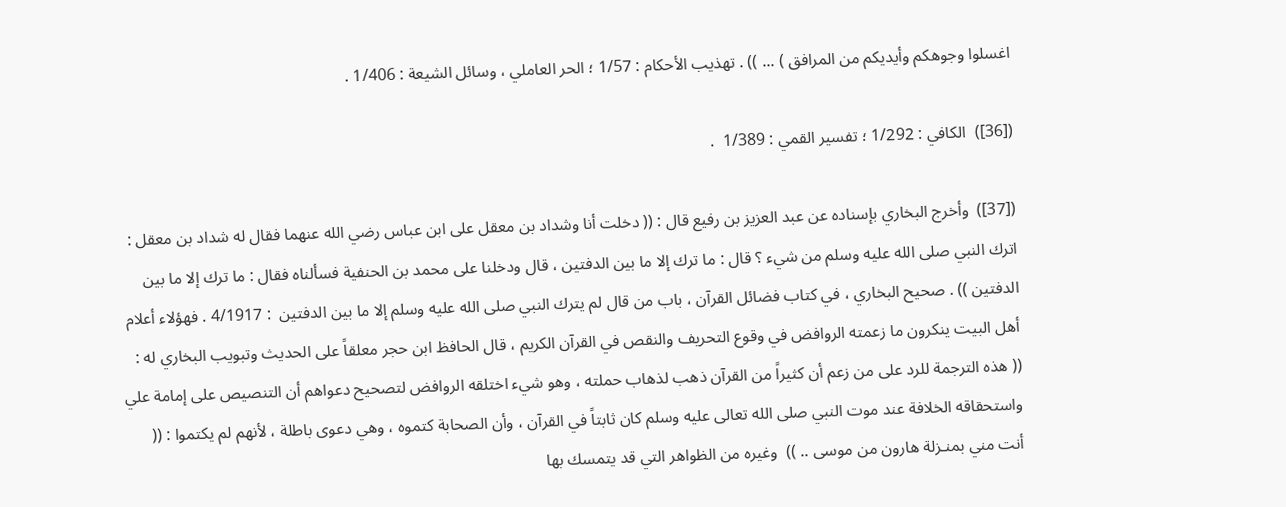اغسلوا وجوهكم وأيديكم من المرافق ) ... )) . تهذيب الأحكام : 1/57 ؛ الحر العاملي ، وسائل الشيعة : 1/406 .

([36])  الكافي : 1/292 ؛ تفسير القمي : 1/389  .

([37])  وأخرج البخاري بإسناده عن عبد العزيز بن رفيع قال : (( دخلت أنا وشداد بن معقل على ابن عباس رضي الله عنهما فقال له شداد بن معقل : اترك النبي صلى الله عليه وسلم من شيء ؟ قال : ما ترك إلا ما بين الدفتين ، قال ودخلنا على محمد بن الحنفية فسألناه فقال : ما ترك إلا ما بين الدفتين )) . صحيح البخاري ، في كتاب فضائل القرآن ، باب من قال لم يترك النبي صلى الله عليه وسلم إلا ما بين الدفتين  : 4/1917 . فهؤلاء أعلام أهل البيت ينكرون ما زعمته الروافض في وقوع التحريف والنقص في القرآن الكريم ، قال الحافظ ابن حجر معلقاً على الحديث وتبويب البخاري له : (( هذه الترجمة للرد على من زعم أن كثيراً من القرآن ذهب لذهاب حملته ، وهو شيء اختلقه الروافض لتصحيح دعواهم أن التنصيص على إمامة علي واستحقاقه الخلافة عند موت النبي صلى الله تعالى عليه وسلم كان ثابتاً في القرآن ، وأن الصحابة كتموه ، وهي دعوى باطلة ، لأنهم لم يكتموا : (( أنت مني بمنـزلة هارون من موسى .. ))  وغيره من الظواهر التي قد يتمسك بها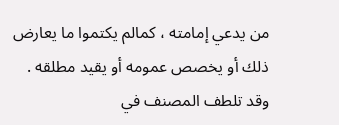من يدعي إمامته ، كمالم يكتموا ما يعارض ذلك أو يخصص عمومه أو يقيد مطلقه . وقد تلطف المصنف في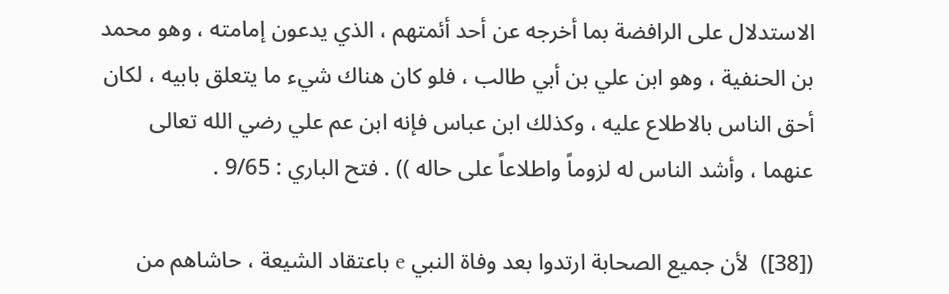الاستدلال على الرافضة بما أخرجه عن أحد أئمتهم ، الذي يدعون إمامته ، وهو محمد بن الحنفية ، وهو ابن علي بن أبي طالب ، فلو كان هناك شيء ما يتعلق بابيه ، لكان أحق الناس بالاطلاع عليه ، وكذلك ابن عباس فإنه ابن عم علي رضي الله تعالى عنهما ، وأشد الناس له لزوماً واطلاعاً على حاله )) . فتح الباري : 9/65 .

([38])  لأن جميع الصحابة ارتدوا بعد وفاة النبي e باعتقاد الشيعة ، حاشاهم من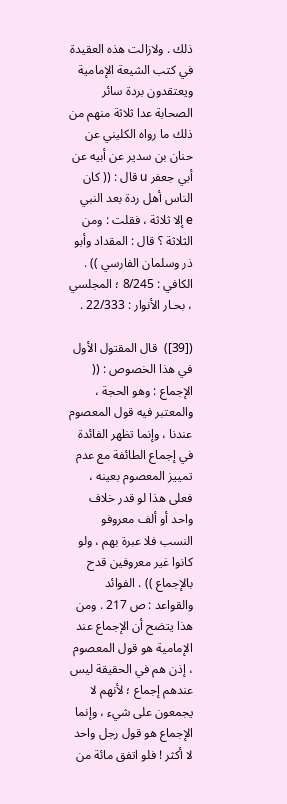ذلك . ولازالت هذه العقيدة في كتب الشيعة الإمامية ويعتقدون بردة سائر الصحابة عدا ثلاثة منهم من ذلك ما رواه الكليني عن حنان بن سدير عن أبيه عن أبي جعفر u قال : (( كان الناس أهل ردة بعد النبي   e إلا ثلاثة ، فقلت : ومن الثلاثة ؟ قال : المقداد وأبو ذر وسلمان الفارسي )) . الكافي : 8/245 ؛ المجلسي ، بحـار الأنوار : 22/333 .

([39])  قال المقتول الأول في هذا الخصوص : (( الإجماع : وهو الحجة ، والمعتبر فيه قول المعصوم عندنا ، وإنما تظهر الفائدة في إجماع الطائفة مع عدم تمييز المعصوم بعينه ، فعلى هذا لو قدر خلاف واحد أو ألف معروفو النسب فلا عبرة بهم ، ولو كانوا غير معروفين قدح بالإجماع )) . الفوائد والقواعد : ص 217 . ومن هذا يتضح أن الإجماع عند الإمامية هو قول المعصوم ، إذن هم في الحقيقة ليس عندهم إجماع ؛ لأنهم لا يجمعون على شيء ، وإنما الإجماع هو قول رجل واحد لا أكثر ! فلو اتفق مائة من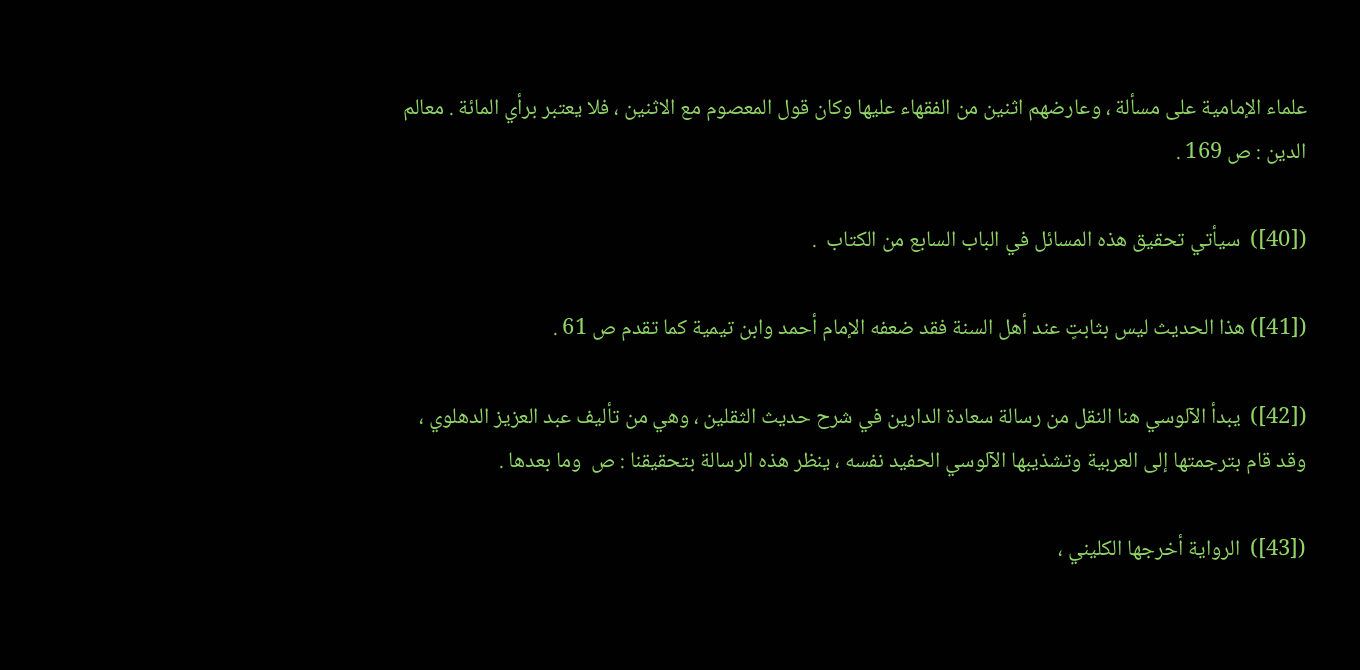علماء الإمامية على مسألة ، وعارضهم اثنين من الفقهاء عليها وكان قول المعصوم مع الاثنين ، فلا يعتبر برأي المائة . معالم الدين : ص 169 .

([40])  سيأتي تحقيق هذه المسائل في الباب السابع من الكتاب  .

([41]) هذا الحديث ليس بثابتٍ عند أهل السنة فقد ضعفه الإمام أحمد وابن تيمية كما تقدم ص 61 .

([42])  يبدأ الآلوسي هنا النقل من رسالة سعادة الدارين في شرح حديث الثقلين ، وهي من تأليف عبد العزيز الدهلوي ، وقد قام بترجمتها إلى العربية وتشذيبها الآلوسي الحفيد نفسه ، ينظر هذه الرسالة بتحقيقنا : ص  وما بعدها .

([43])  الرواية أخرجها الكليني ،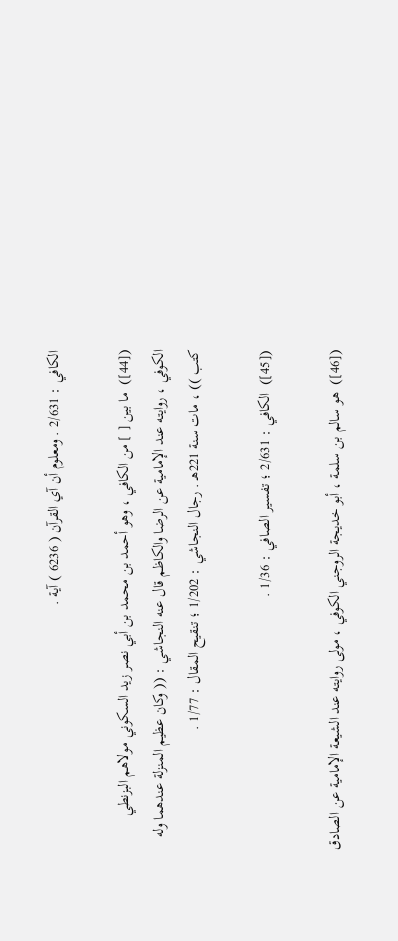الكافي : 2/631 . ومعلوم أن آي القرآن ( 6236 ) آية .

([44])  ما بين [ ] من الكافي ، وهو أحمد بن محمد بن أبي نصر زيد السكوني مولاهم البزنطي الكوفي ، روايته عند الإمامية عن الرضا والكاظم قال عنه النجاشي : (( وكان عظيم المنزلة عندهما وله كتب )) ، مات سنة 221هـ . رجال النجاشي : 1/202 ؛ تنقيح المقال : 1/77 .

([45])  الكافي : 2/631 ؛ تفسير الصافي : 1/36 .

([46])  هو سالم بن سلمة ، أبو خديجة الروجني الكوفي ، مولى روايته عند الشيعة الإمامية عن الصادق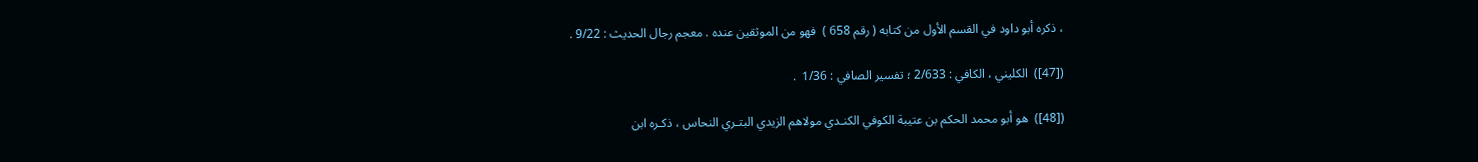، ذكره أبو داود في القسم الأول من كتابه ( رقم 658 )  فهو من الموثقين عنده . معجم رجال الحديث : 9/22 .

([47])  الكليني ، الكافي : 2/633 ؛ تفسير الصافي : 1/36  .

([48])  هو أبو محمد الحكم بن عتيبة الكوفي الكنـدي مولاهم الزيدي البتـري النحاس ، ذكـره ابن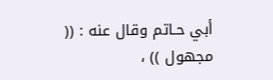أبي حـاتم وقال عنه : (( مجهول )) ،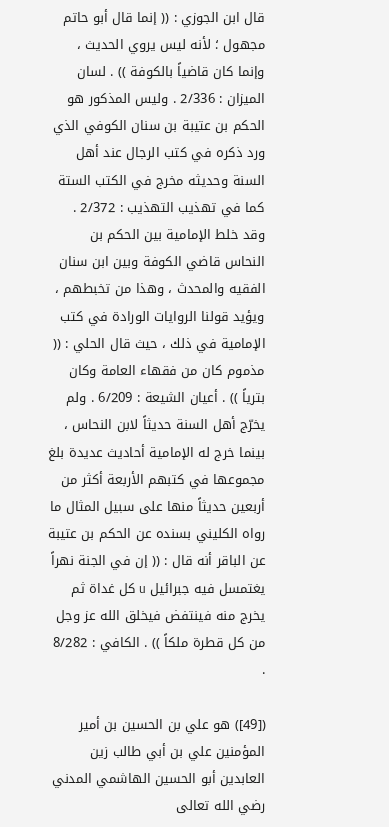قال ابن الجوزي : (( إنما قال أبو حاتم مجهول ؛ لأنه ليس يروي الحديث ، وإنما كان قاضياً بالكوفة )) . لسان الميزان : 2/336 . وليس المذكور هو الحكم بن عتيبة بن سنان الكوفي الذي ورد ذكره في كتب الرجال عند أهل السنة وحديثه مخرج في الكتب الستة كما في تهذيب التهذيب : 2/372 . وقد خلط الإمامية بين الحكم بن النحاس قاضي الكوفة وبين ابن سنان الفقيه والمحدث ، وهذا من تخبطهم ، ويؤيد قولنا الروايات الورادة في كتب الإمامية في ذلك ، حيث قال الحلي : (( مذموم كان من فقهاء العامة وكان بترياً )) . أعيان الشيعة : 6/209 . ولم يخرّج أهل السنة حديثاً لابن النحاس ، بينما خرج له الإمامية أحاديث عديدة بلغ مجموعها في كتبهم الأربعة أكثر من أربعين حديثاً منها على سبيل المثال ما رواه الكليني بسنده عن الحكم بن عتيبة عن الباقر أنه قال : (( إن في الجنة نهراً يغتمسل فيه جبرائيل u كل غداة ثم يخرج منه فينتفض فيخلق الله عز وجل من كل قطرة ملكاً )) . الكافي : 8/282 .

([49]) هو علي بن الحسين بن أمير المؤمنين علي بن أبي طالب زين العابدين أبو الحسين الهاشمي المدني رضي الله تعالى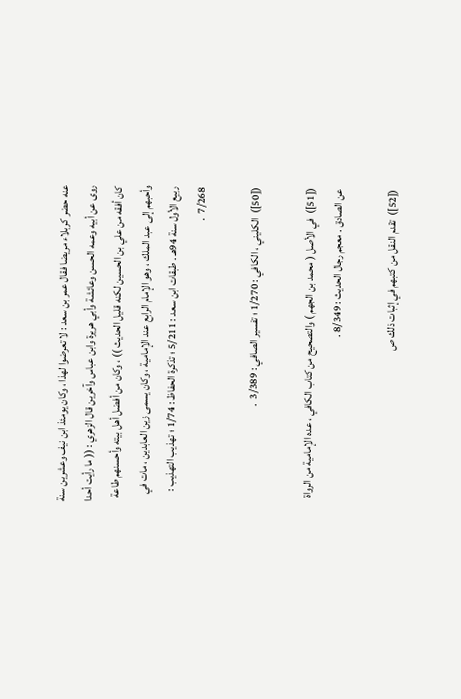عنه حضر كربلاء مريضا فقال عمر بن سعد : لا تعرضوا لهذا ، وكان يومئذ ابن نيف وعشرين سنة روى عن أبيه وعمه الحسن وعائشة وأبي هريرة وابن عباس وآخرين قال الزهري : (( ما رأيت أحدا كان أفقه من علي بن الحسين لكنه قليل الحديث )) ، وكان من أفضل أهل بيته وأحسنهم طاعة وأحبهم إلى عبد الملك ، وهو الإمام الرابع عند الإمامية ، وكان يسمى زين العابدين ، مات في ربيع الأول سنة 94هـ . طبقات ابن سعد : 5/211 ؛ تذكرة الحفاظ : 1/74 ؛ تهذيب التهذيب : 7/268  .

([50])  الكليني ، الكافي : 1/270 ؛ تفسير الصافي : 3/389  .

([51])  في الأصل ( محمد بن الجهم ) والتصحيح من كتاب الكافي ، عده الإمامية من الرواة عن الصادق . معجم رجال الحديث : 8/349 .

([52])  تقدم النقل من كتبهم في إثبات ذلك ص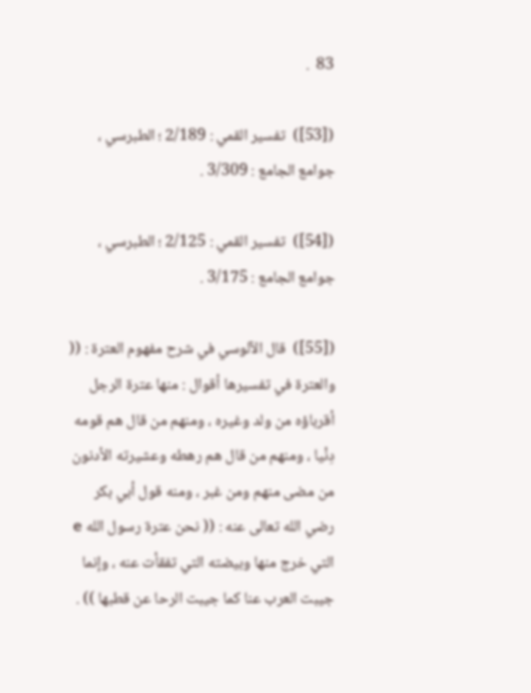83  .

([53])  تفسير القمي : 2/189 ؛ الطبرسي ، جوامع الجامع : 3/309 .

([54])  تفسير القمي : 2/125 ؛ الطبرسي ، جوامع الجامع : 3/175 .

([55])  قال الآلوسي في شرح مفهوم العترة : ((  والعترة في تفسيرها أقوال : منها عترة الرجل أقرباؤه من ولد وغيره ، ومنهم من قال هم قومه دِنْيا ، ومنهم من قال هم رهطه وعشيرته الأدنون من مضى منهم ومن غبر ، ومنه قول أبي بكر رضي الله تعالى عنه : (( نحن عترة رسول الله e التي خرج منها وبيضته التي تفقأت عنه ، وإنما جيبت العرب عنا كما جيبت الرحا عن قطبها )) .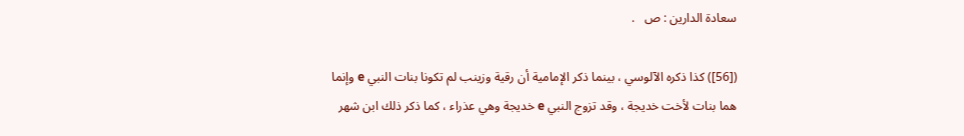سعادة الدارين : ص   .

([56]) كذا ذكره الآلوسي ، بينما ذكر الإمامية أن رقية وزينب لم تكونا بنات النبي e وإنما هما بنات لأخت خديجة ، وقد تزوج النبي e خديجة وهي عذراء ، كما ذكر ذلك ابن شهر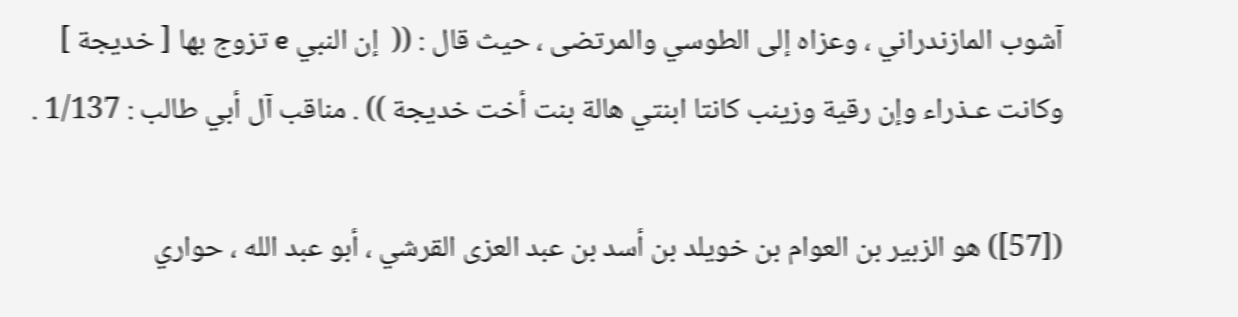آشوب المازندراني ، وعزاه إلى الطوسي والمرتضى ، حيث قال : ((  إن النبي e تزوج بها [ خديجة ] وكانت عـذراء وإن رقية وزينب كانتا ابنتي هالة بنت أخت خديجة )) . مناقب آل أبي طالب : 1/137 .

([57]) هو الزبير بن العوام بن خويلد بن أسد بن عبد العزى القرشي ، أبو عبد الله ، حواري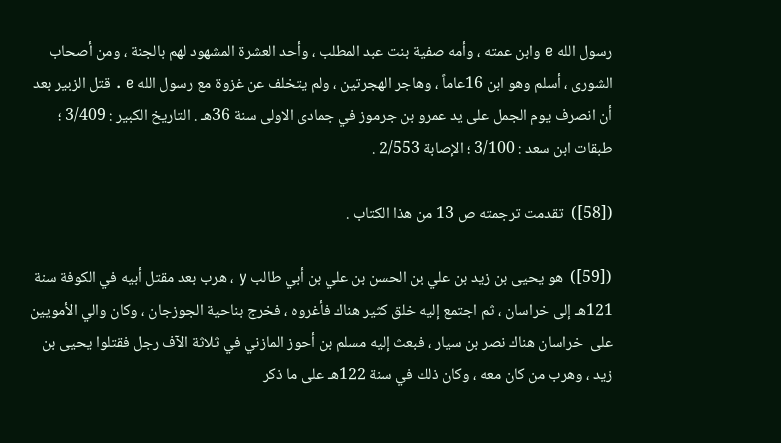رسول الله e وابن عمته ، وأمه صفية بنت عبد المطلب ، وأحد العشرة المشهود لهم بالجنة ، ومن أصحاب الشورى ، أسلم وهو ابن 16عاماً ، وهاجر الهجرتين ، ولم يتخلف عن غزوة مع رسول الله e . قتل الزبير بعد أن انصرف يوم الجمل على يد عمرو بن جرموز في جمادى الاولى سنة 36هـ . التاريخ الكبير : 3/409 ؛ طبقات ابن سعد : 3/100 ؛ الإصابة 2/553 .

([58])  تقدمت ترجمته ص 13 من هذا الكتاب .

([59])  هو يحيى بن زيد بن علي بن الحسن بن علي بن أبي طالب y ، هرب بعد مقتل أبيه في الكوفة سنة 121هـ إلى خراسان ، ثم اجتمع إليه خلق كثير هناك فأغروه ، فخرج بناحية الجوزجان ، وكان والي الأمويين على  خراسان هناك نصر بن سيار ، فبعث إليه مسلم بن أحوز المازني في ثلاثة الآف رجل فقتلوا يحيى بن زيد ، وهرب من كان معه ، وكان ذلك في سنة 122هـ على ما ذكر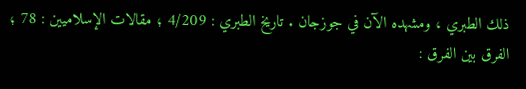ذلك الطبري ، ومشهده الآن في جوزجان . تاريخ الطبري : 4/209 ؛ مقالات الإسلاميين : 78 ؛ الفرق بين الفرق :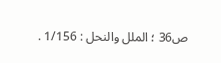ص36 ؛ الملل والنحل : 1/156 .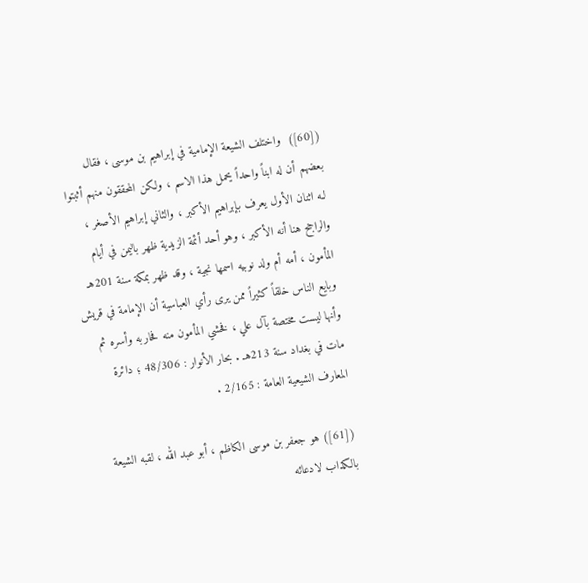([60])  واختلف الشيعة الإمامية في إبراهيم بن موسى ، فقال بعضهم أن له ابناً واحداً يحمل هذا الاسم ، ولكن المحققون منهم أثبتوا لـه اثنان الأول يعرف بإبراهيم الأكبر ، والثاني إبراهيم الأصغر ، والراجح هنا أنه الأكبر ، وهو أحد أئمة الزيدية ظهر باليمن في أيام المأمون ، أمه أم ولد نوبيه اسمها نجية ، وقد ظهر بمكة سنة 201هـ وبايع الناس خلقاً كثيراً ممن يرى رأي العباسية أن الإمامة في قريش وأنها ليست مختصة بآل علي ، فخشي المأمون منه فحاربه وأسره ثم مات في بغداد سنة 213هـ . بحار الأنوار : 48/306 ؛ دائرة المعارف الشيعية العامة : 2/165 .

([61]) هو جعفر بن موسى الكاظم ، أبو عبد الله ، لقبه الشيعة بالكذاب لادعائه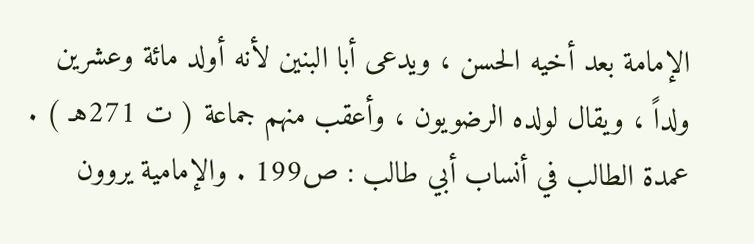الإمامة بعد أخيه الحسن ، ويدعى أبا البنين لأنه أولد مائة وعشرين ولداً ، ويقال لولده الرضويون ، وأعقب منهم جماعة ( ت 271هـ ) . عمدة الطالب في أنساب أبي طالب : ص199 . والإمامية يروون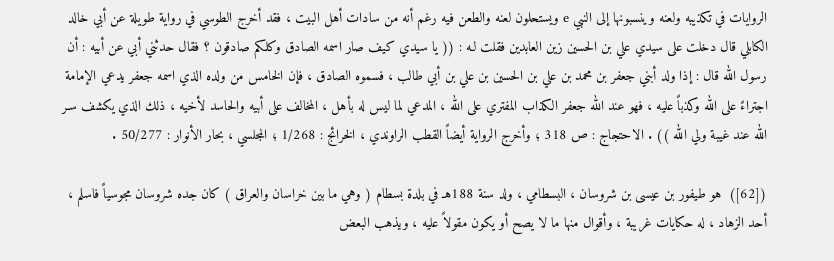الروايات في تكذيبه ولعنه وينسبونها إلى النبي e ويستحلون لعنه والطعن فيه رغم أنه من سادات أهل البيت ، فقد أخرج الطوسي في رواية طويلة عن أبي خالد الكابلي قال دخلت على سيدي علي بن الحسين زين العابدين فقلت لـه : (( يا سيدي كيف صار اسمه الصادق وكلكم صادقون ؟ فقال حدثني أبي عن أبيه : أن رسول الله قال : إذا ولد أبني جعفر بن محمد بن علي بن الحسين بن علي بن أبي طالب ، فسموه الصادق ، فإن الخامس من ولده الذي اسمه جعفر يدعي الإمامة اجتراءً على الله وكذباً عليه ، فهو عند الله جعفر الكذاب المفتري على الله ، المدعي لما ليس له بأهل ، المخالف على أبيه والحاسد لأخيه ، ذلك الذي يكشف سـر الله عند غيبة ولي الله )) . الاحتجاج : ص 318 ؛ وأخرج الرواية أيضاً القطب الراوندي ، الخرائج : 1/268 ؛ المجلسي ، بحار الأنوار : 50/277 .

([62])  هو طيفور بن عيسى بن شروسان ، البسطامي ، ولد سنة 188هـ في بلدة بسطام ( وهي ما بين خراسان والعراق ) كان جده شروسان مجوسياً فاسلم ، أحد الزهاد ، له حكايات غريبة ، وأقوال منها ما لا يصح أو يكون مقولاً عليه ، ويذهب البعض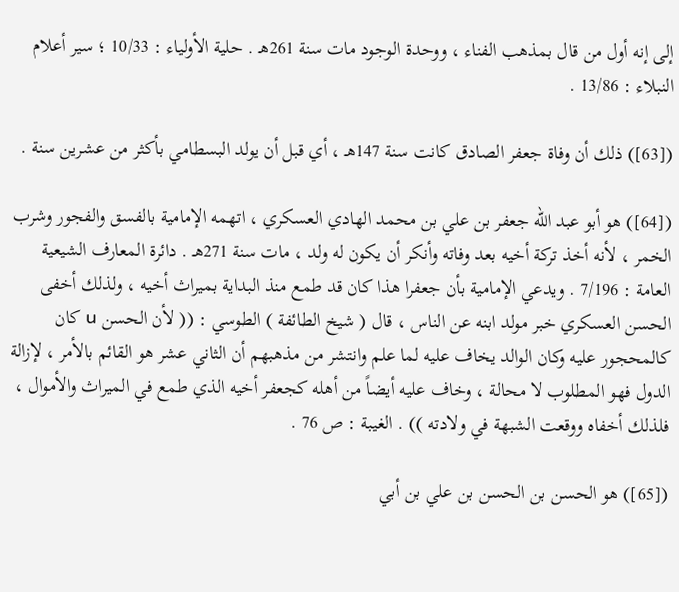إلى إنه أول من قال بمذهب الفناء ، ووحدة الوجود مات سنة 261هـ . حلية الأولياء : 10/33 ؛ سير أعلام النبلاء : 13/86 .

([63]) ذلك أن وفاة جعفر الصادق كانت سنة 147هـ ، أي قبل أن يولد البسطامي بأكثر من عشرين سنة .

([64]) هو أبو عبد الله جعفر بن علي بن محمد الهادي العسكري ، اتهمه الإمامية بالفسق والفجور وشرب الخمر ، لأنه أخذ تركة أخيه بعد وفاته وأنكر أن يكون له ولد ، مات سنة 271هـ . دائرة المعارف الشيعية العامة : 7/196 . ويدعي الإمامية بأن جعفرا هذا كان قد طمع منذ البداية بميراث أخيه ، ولذلك أخفى الحسن العسكري خبر مولد ابنه عن الناس ، قال ( شيخ الطائفة ) الطوسي : (( لأن الحسن u كان كالمحجور عليه وكان الوالد يخاف عليه لما علم وانتشر من مذهبهم أن الثاني عشر هو القائم بالأمر ، لإزالة الدول فهو المطلوب لا محالة ، وخاف عليه أيضاً من أهله كجعفر أخيه الذي طمع في الميراث والأموال ، فلذلك أخفاه ووقعت الشبهة في ولادته )) . الغيبة : ص 76 .

([65]) هو الحسن بن الحسن بن علي بن أبي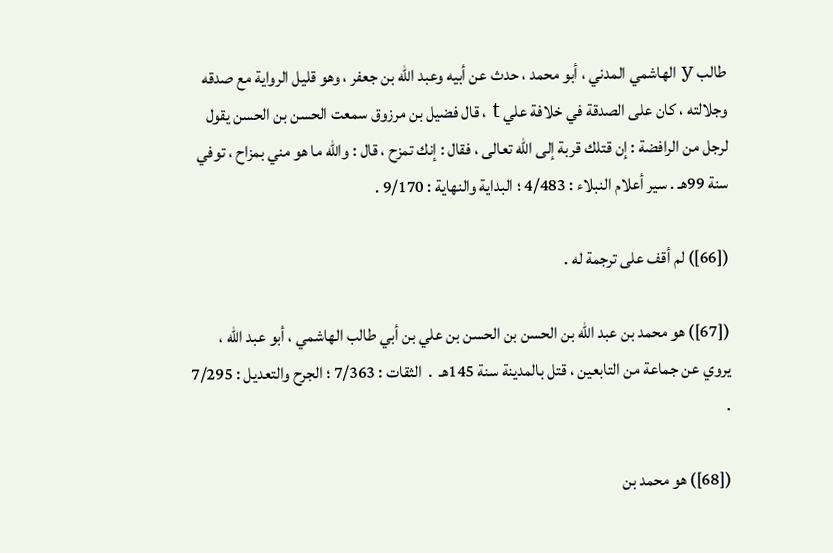طالب y الهاشمي المدني ، أبو محمد ، حدث عن أبيه وعبد الله بن جعفر ، وهو قليل الرواية مع صدقه وجلالته ، كان على الصدقة في خلافة علي t ، قال فضيل بن مرزوق سمعت الحسن بن الحسن يقول لرجل من الرافضة : إن قتلك قربة إلى الله تعالى ، فقال : إنك تمزح ، قال : والله ما هو مني بمزاح ، توفي سنة 99هـ . سير أعلام النبلاء : 4/483 ؛ البداية والنهاية : 9/170 .

([66]) لم أقف على ترجمة له .

([67]) هو محمد بن عبد الله بن الحسن بن الحسن بن علي بن أبي طالب الهاشمي ، أبو عبد الله ، يروي عن جماعة من التابعين ، قتل بالمدينة سنة 145هـ  .  الثقات : 7/363 ؛ الجرح والتعديل : 7/295 .

([68]) هو محمد بن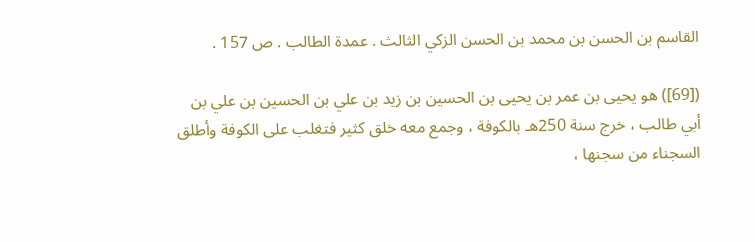القاسم بن الحسن بن محمد بن الحسن الزكي الثالث . عمدة الطالب . ص 157 .

([69]) هو يحيى بن عمر بن يحيى بن الحسين بن زيد بن علي بن الحسين بن علي بن أبي طالب ، خرج سنة 250هـ بالكوفة ، وجمع معه خلق كثير فتغلب على الكوفة وأطلق السجناء من سجنها ،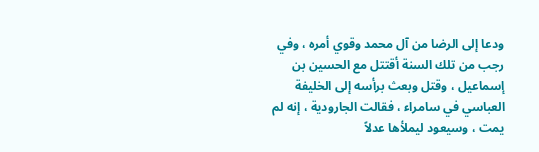ودعا إلى الرضا من آل محمد وقوي أمره ، وفي رجب من تلك السنة أقتتل مع الحسين بن إسماعيل ، وقتل وبعث برأسه إلى الخليفة العباسي في سامراء ، فقالت الجارودية ، إنه لم يمت ، وسيعود ليملأها عدلاً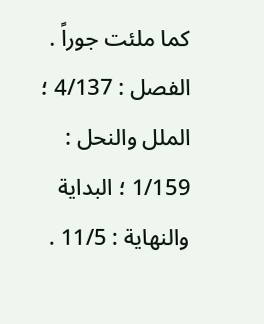كما ملئت جوراً . الفصل : 4/137 ؛ الملل والنحل : 1/159 ؛ البداية والنهاية : 11/5 .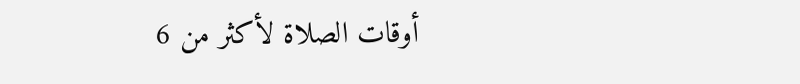أوقات الصلاة لأكثر من 6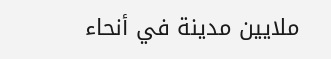ملايين مدينة في أنحاء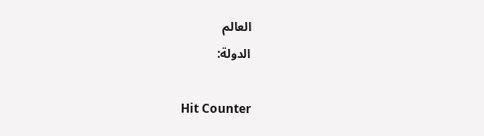العالم
الدولة:

Hit Counter